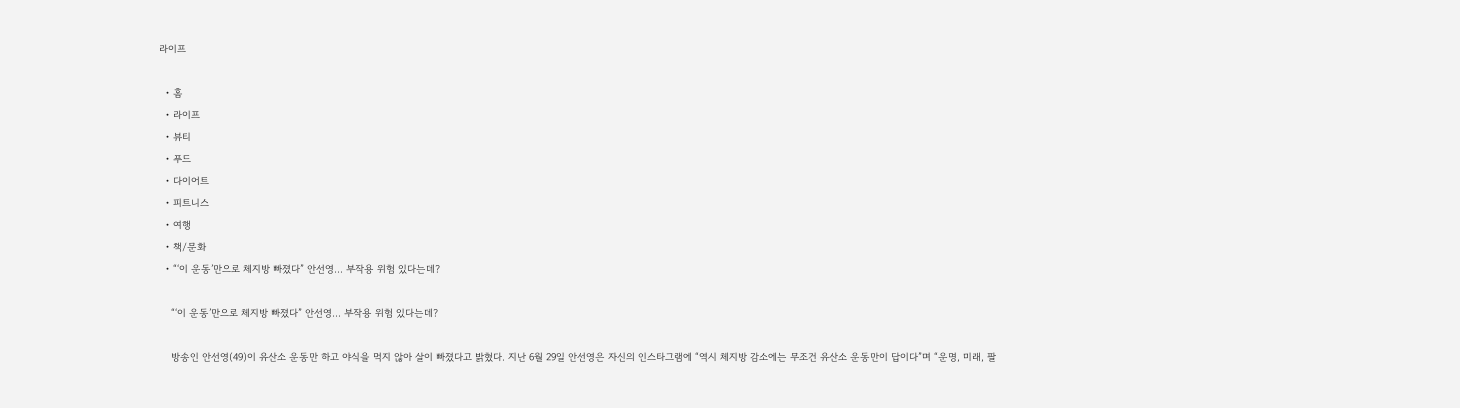라이프

  • 홈
  • 라이프
  • 뷰티
  • 푸드
  • 다이어트
  • 피트니스
  • 여행
  • 책/문화
  • “‘이 운동’만으로 체지방 빠졌다” 안선영… 부작용 위험 있다는데?

    “‘이 운동’만으로 체지방 빠졌다” 안선영… 부작용 위험 있다는데?

    방송인 안선영(49)이 유산소 운동만 하고 야식을 먹지 않아 살이 빠졌다고 밝혔다. 지난 6월 29일 안선영은 자신의 인스타그램에 “역시 체지방 감소에는 무조건 유산소 운동만이 답이다”며 “운명, 미래, 팔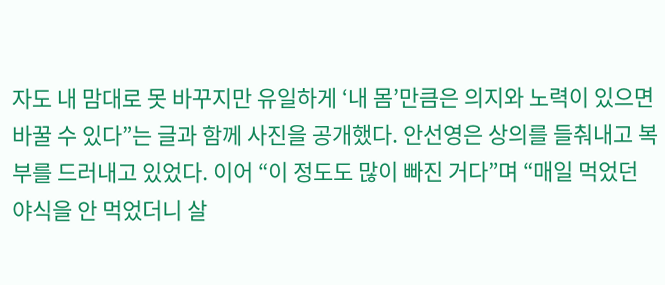자도 내 맘대로 못 바꾸지만 유일하게 ‘내 몸’만큼은 의지와 노력이 있으면 바꿀 수 있다”는 글과 함께 사진을 공개했다. 안선영은 상의를 들춰내고 복부를 드러내고 있었다. 이어 “이 정도도 많이 빠진 거다”며 “매일 먹었던 야식을 안 먹었더니 살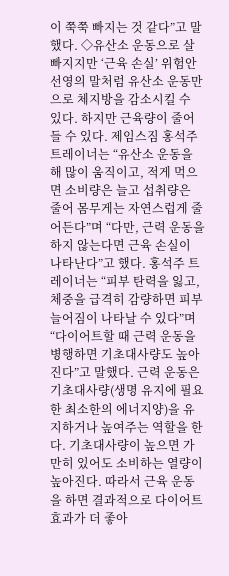이 쭉쭉 빠지는 것 같다”고 말했다. ◇유산소 운동으로 살 빠지지만 ‘근육 손실’ 위험안선영의 말처럼 유산소 운동만으로 체지방을 감소시킬 수 있다. 하지만 근육량이 줄어들 수 있다. 제임스짐 홍석주 트레이너는 “유산소 운동을 해 많이 움직이고, 적게 먹으면 소비량은 늘고 섭취량은 줄어 몸무게는 자연스럽게 줄어든다”며 “다만, 근력 운동을 하지 않는다면 근육 손실이 나타난다”고 했다. 홍석주 트레이너는 “피부 탄력을 잃고, 체중을 급격히 감량하면 피부 늘어짐이 나타날 수 있다”며 “다이어트할 때 근력 운동을 병행하면 기초대사량도 높아진다”고 말했다. 근력 운동은 기초대사량(생명 유지에 필요한 최소한의 에너지양)을 유지하거나 높여주는 역할을 한다. 기초대사량이 높으면 가만히 있어도 소비하는 열량이 높아진다. 따라서 근육 운동을 하면 결과적으로 다이어트 효과가 더 좋아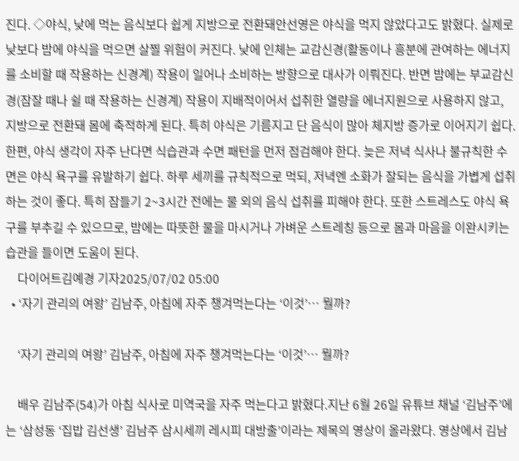진다. ◇야식, 낮에 먹는 음식보다 쉽게 지방으로 전환돼안선영은 야식을 먹지 않았다고도 밝혔다. 실제로 낮보다 밤에 야식을 먹으면 살찔 위험이 커진다. 낮에 인체는 교감신경(활동이나 흥분에 관여하는 에너지를 소비할 때 작용하는 신경계) 작용이 일어나 소비하는 방향으로 대사가 이뤄진다. 반면 밤에는 부교감신경(잠잘 때나 쉴 때 작용하는 신경계) 작용이 지배적이어서 섭취한 열량을 에너지원으로 사용하지 않고, 지방으로 전환돼 몸에 축적하게 된다. 특히 야식은 기름지고 단 음식이 많아 체지방 증가로 이어지기 쉽다.한편, 야식 생각이 자주 난다면 식습관과 수면 패턴을 먼저 점검해야 한다. 늦은 저녁 식사나 불규칙한 수면은 야식 욕구를 유발하기 쉽다. 하루 세끼를 규칙적으로 먹되, 저녁엔 소화가 잘되는 음식을 가볍게 섭취하는 것이 좋다. 특히 잠들기 2~3시간 전에는 물 외의 음식 섭취를 피해야 한다. 또한 스트레스도 야식 욕구를 부추길 수 있으므로, 밤에는 따뜻한 물을 마시거나 가벼운 스트레칭 등으로 몸과 마음을 이완시키는 습관을 들이면 도움이 된다.
    다이어트김예경 기자2025/07/02 05:00
  • ‘자기 관리의 여왕’ 김남주, 아침에 자주 챙겨먹는다는 ‘이것’… 뭘까?

    ‘자기 관리의 여왕’ 김남주, 아침에 자주 챙겨먹는다는 ‘이것’… 뭘까?

    배우 김남주(54)가 아침 식사로 미역국을 자주 먹는다고 밝혔다.지난 6월 26일 유튜브 채널 ‘김남주’에는 ‘삼성동 ‘집밥 김선생’ 김남주 삼시세끼 레시피 대방출’이라는 제목의 영상이 올라왔다. 영상에서 김남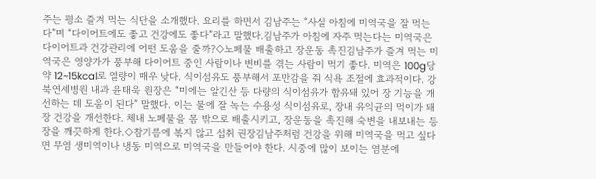주는 평소 즐겨 먹는 식단을 소개했다. 요리를 하면서 김남주는 “사실 아침에 미역국을 잘 먹는다”며 “다이어트에도 좋고 건강에도 좋다”라고 말했다.김남주가 아침에 자주 먹는다는 미역국은 다이어트과 건강관리에 어떤 도움을 줄까?◇노페물 배출하고 장운동 촉진김남주가 즐겨 먹는 미역국은 영양가가 풍부해 다이어트 중인 사람이나 변비를 겪는 사람이 먹기 좋다. 미역은 100g당 약 12~15kcal로 열량이 매우 낮다. 식이섬유도 풍부해서 포만감을 줘 식욕 조절에 효과적이다. 강북연세병원 내과 윤태욱 원장은 “미에는 알긴산 등 다량의 식이섬유가 함유돼 있어 장 기능을 개선하는 데 도움이 된다” 말했다. 이는 물에 잘 녹는 수용성 식이섬유로, 장내 유익균의 먹이가 돼 장 건강을 개선한다. 체내 노폐물을 몸 밖으로 배출시키고, 장운동을 촉진해 숙변을 내보내는 등 장을 깨끗하게 한다.◇참기름에 볶지 않고 섭취 권장김남주처럼 건강을 위해 미역국을 먹고 싶다면 무염 생미역이나 냉동 미역으로 미역국을 만들어야 한다. 시중에 많이 보이는 염분에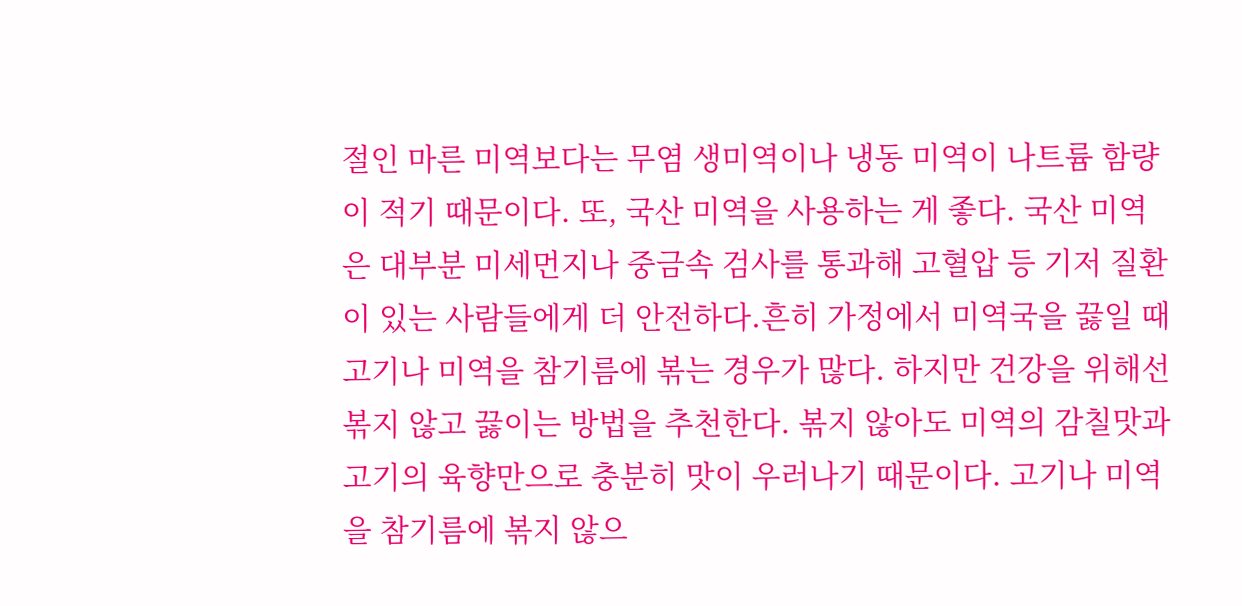절인 마른 미역보다는 무염 생미역이나 냉동 미역이 나트륨 함량이 적기 때문이다. 또, 국산 미역을 사용하는 게 좋다. 국산 미역은 대부분 미세먼지나 중금속 검사를 통과해 고혈압 등 기저 질환이 있는 사람들에게 더 안전하다.흔히 가정에서 미역국을 끓일 때 고기나 미역을 참기름에 볶는 경우가 많다. 하지만 건강을 위해선 볶지 않고 끓이는 방법을 추천한다. 볶지 않아도 미역의 감칠맛과 고기의 육향만으로 충분히 맛이 우러나기 때문이다. 고기나 미역을 참기름에 볶지 않으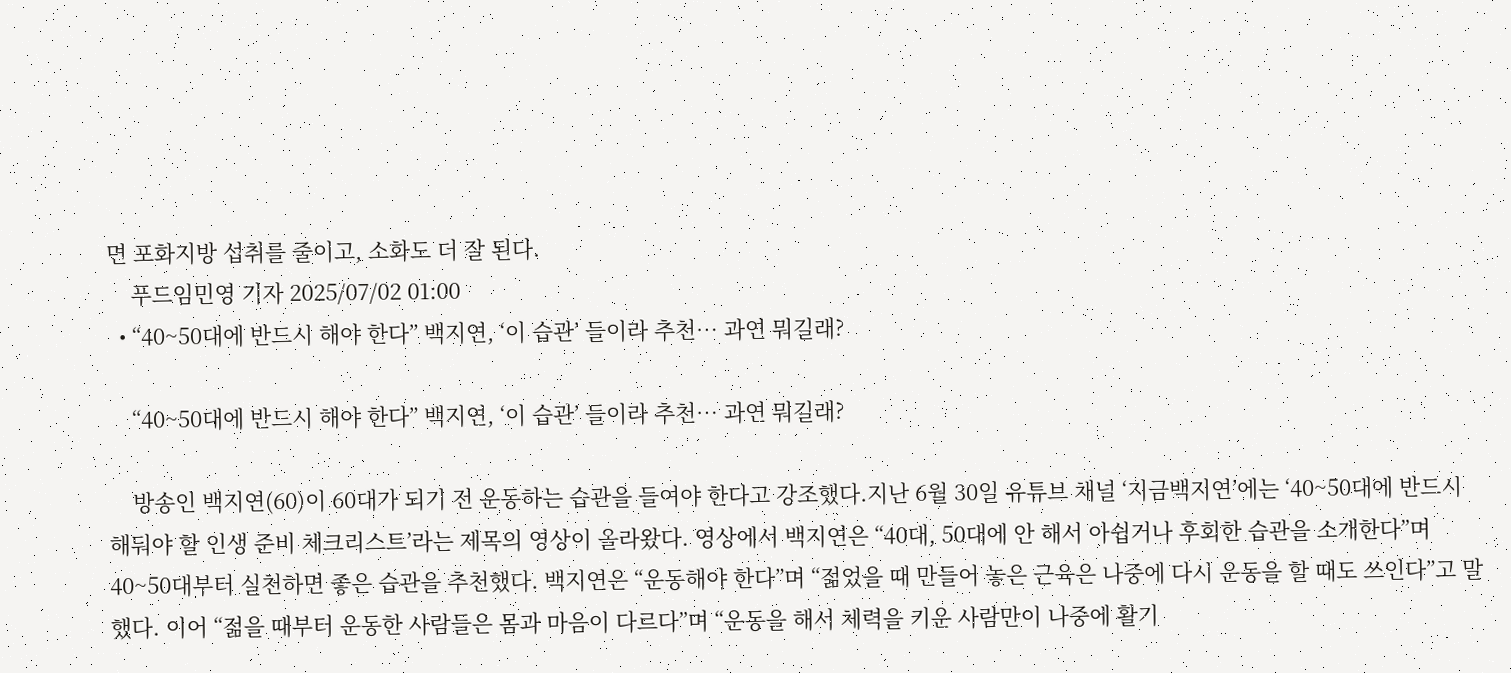면 포화지방 섭취를 줄이고, 소화도 더 잘 된다.
    푸드임민영 기자 2025/07/02 01:00
  • “40~50대에 반드시 해야 한다” 백지연, ‘이 습관’ 들이라 추천… 과연 뭐길래?

    “40~50대에 반드시 해야 한다” 백지연, ‘이 습관’ 들이라 추천… 과연 뭐길래?

    방송인 백지연(60)이 60대가 되기 전 운동하는 습관을 들여야 한다고 강조했다.지난 6월 30일 유튜브 채널 ‘지금백지연’에는 ‘40~50대에 반드시 해둬야 할 인생 준비 체크리스트’라는 제목의 영상이 올라왔다. 영상에서 백지연은 “40대, 50대에 안 해서 아쉽거나 후회한 습관을 소개한다”며 40~50대부터 실천하면 좋은 습관을 추천했다. 백지연은 “운동해야 한다”며 “젊었을 때 만들어 놓은 근육은 나중에 다시 운동을 할 때도 쓰인다”고 말했다. 이어 “젊을 때부터 운동한 사람들은 몸과 마음이 다르다”며 “운동을 해서 체력을 키운 사람만이 나중에 활기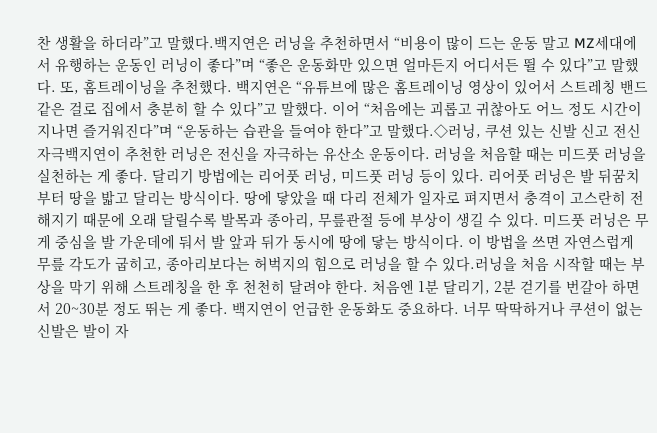찬 생활을 하더라”고 말했다.백지연은 러닝을 추천하면서 “비용이 많이 드는 운동 말고 MZ세대에서 유행하는 운동인 러닝이 좋다”며 “좋은 운동화만 있으면 얼마든지 어디서든 뛸 수 있다”고 말했다. 또, 홈트레이닝을 추천했다. 백지연은 “유튜브에 많은 홈트레이닝 영상이 있어서 스트레칭 밴드 같은 걸로 집에서 충분히 할 수 있다”고 말했다. 이어 “처음에는 괴롭고 귀찮아도 어느 정도 시간이 지나면 즐거워진다”며 “운동하는 습관을 들여야 한다”고 말했다.◇러닝, 쿠션 있는 신발 신고 전신 자극백지연이 추천한 러닝은 전신을 자극하는 유산소 운동이다. 러닝을 처음할 때는 미드풋 러닝을 실천하는 게 좋다. 달리기 방법에는 리어풋 러닝, 미드풋 러닝 등이 있다. 리어풋 러닝은 발 뒤꿈치부터 땅을 밟고 달리는 방식이다. 땅에 닿았을 때 다리 전체가 일자로 펴지면서 충격이 고스란히 전해지기 때문에 오래 달릴수록 발목과 종아리, 무릎관절 등에 부상이 생길 수 있다. 미드풋 러닝은 무게 중심을 발 가운데에 둬서 발 앞과 뒤가 동시에 땅에 닿는 방식이다. 이 방법을 쓰면 자연스럽게 무릎 각도가 굽히고, 종아리보다는 허벅지의 힘으로 러닝을 할 수 있다.러닝을 처음 시작할 때는 부상을 막기 위해 스트레칭을 한 후 천천히 달려야 한다. 처음엔 1분 달리기, 2분 걷기를 번갈아 하면서 20~30분 정도 뛰는 게 좋다. 백지연이 언급한 운동화도 중요하다. 너무 딱딱하거나 쿠션이 없는 신발은 발이 자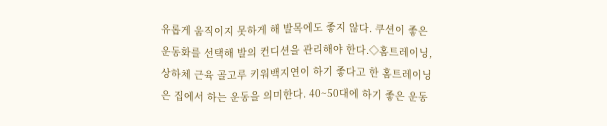유롭게 움직이지 못하게 해 발목에도 좋지 않다. 쿠션이 좋은 운동화를 선택해 발의 컨디션을 관리해야 한다.◇홈트레이닝, 상하체 근육 골고루 키워백지연이 하기 좋다고 한 홈트레이닝은 집에서 하는 운동을 의미한다. 40~50대에 하기 좋은 운동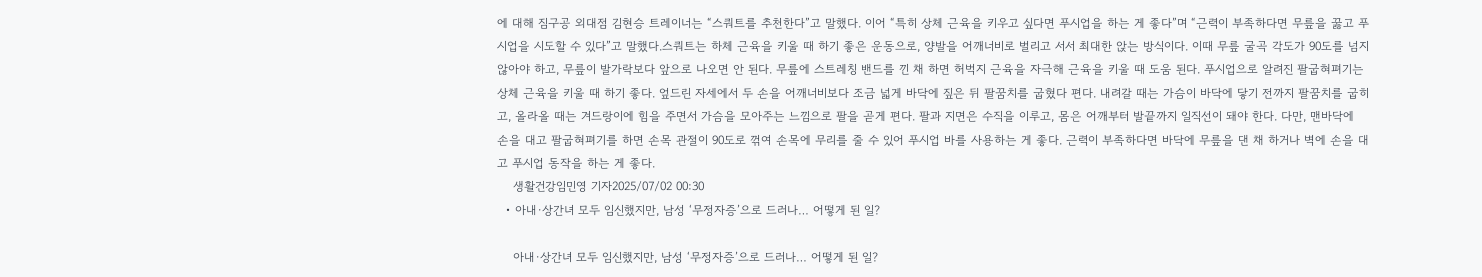에 대해 짐구공 외대점 김현승 트레이너는 “스쿼트를 추천한다”고 말했다. 이어 “특히 상체 근육을 키우고 싶다면 푸시업을 하는 게 좋다”며 “근력이 부족하다면 무릎을 꿇고 푸시업을 시도할 수 있다”고 말했다.스쿼트는 하체 근육을 키울 때 하기 좋은 운동으로, 양발을 어깨너비로 벌리고 서서 최대한 앉는 방식이다. 이때 무릎 굴곡 각도가 90도를 넘지 않아야 하고, 무릎이 발가락보다 앞으로 나오면 안 된다. 무릎에 스트레칭 밴드를 낀 채 하면 허벅지 근육을 자극해 근육을 키울 때 도움 된다. 푸시업으로 알려진 팔굽혀펴기는 상체 근육을 키울 때 하기 좋다. 엎드린 자세에서 두 손을 어깨너비보다 조금 넓게 바닥에 짚은 뒤 팔꿈치를 굽혔다 편다. 내려갈 때는 가슴이 바닥에 닿기 전까지 팔꿈치를 굽히고, 올라올 때는 겨드랑이에 힘을 주면서 가슴을 모아주는 느낌으로 팔을 곧게 편다. 팔과 지면은 수직을 이루고, 몸은 어깨부터 발끝까지 일직선이 돼야 한다. 다만, 맨바닥에 손을 대고 팔굽혀펴기를 하면 손목 관절이 90도로 꺾여 손목에 무리를 줄 수 있어 푸시업 바를 사용하는 게 좋다. 근력이 부족하다면 바닥에 무릎을 댄 채 하거나 벽에 손을 대고 푸시업 동작을 하는 게 좋다.
    생활건강임민영 기자2025/07/02 00:30
  • 아내·상간녀 모두 임신했지만, 남성 ‘무정자증’으로 드러나… 어떻게 된 일?

    아내·상간녀 모두 임신했지만, 남성 ‘무정자증’으로 드러나… 어떻게 된 일?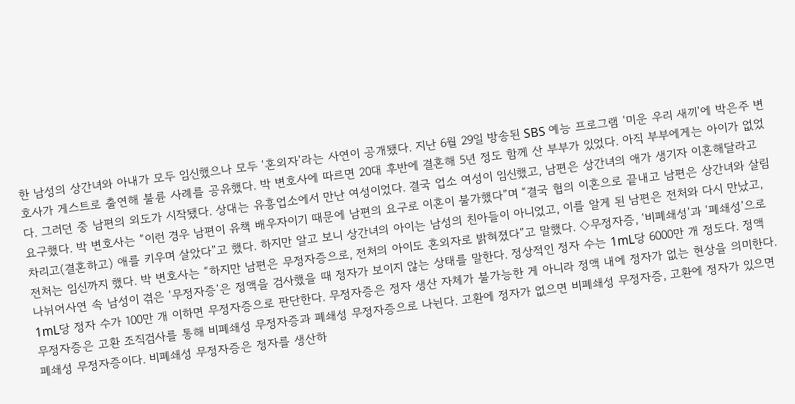한 남성의 상간녀와 아내가 모두 임신했으나 모두 ‘혼외자’라는 사연이 공개됐다. 지난 6월 29일 방송된 SBS 예능 프로그램 ‘미운 우리 새끼’에 박은주 변호사가 게스트로 출연해 불륜 사례를 공유했다. 박 변호사에 따르면 20대 후반에 결혼해 5년 정도 함께 산 부부가 있었다. 아직 부부에게는 아이가 없었다. 그러던 중 남편의 외도가 시작됐다. 상대는 유흥업소에서 만난 여성이었다. 결국 업소 여성이 임신했고, 남편은 상간녀의 애가 생기자 이혼해달라고 요구했다. 박 변호사는 “이런 경우 남편이 유책 배우자이기 때문에 남편의 요구로 이혼이 불가했다”며 “결국 협의 이혼으로 끝내고 남편은 상간녀와 살림 차리고(결혼하고) 애를 키우며 살았다”고 했다. 하지만 알고 보니 상간녀의 아이는 남성의 친아들이 아니었고, 이를 알게 된 남편은 전처와 다시 만났고, 전처는 임신까지 했다. 박 변호사는 “하지만 남편은 무정자증으로, 전처의 아이도 혼외자로 밝혀졌다”고 말했다. ◇무정자증, ‘비폐쇄성’과 ‘폐쇄성’으로 나뉘어사연 속 남성이 겪은 ‘무정자증’은 정액을 검사했을 때 정자가 보이지 않는 상태를 말한다. 정상적인 정자 수는 1mL당 6000만 개 정도다. 정액 1mL당 정자 수가 100만 개 이하면 무정자증으로 판단한다. 무정자증은 정자 생산 자체가 불가능한 게 아니라 정액 내에 정자가 없는 현상을 의미한다. 무정자증은 고환 조직검사를 통해 비폐쇄성 무정자증과 폐쇄성 무정자증으로 나뉜다. 고환에 정자가 없으면 비폐쇄성 무정자증, 고환에 정자가 있으면 폐쇄성 무정자증이다. 비폐쇄성 무정자증은 정자를 생산하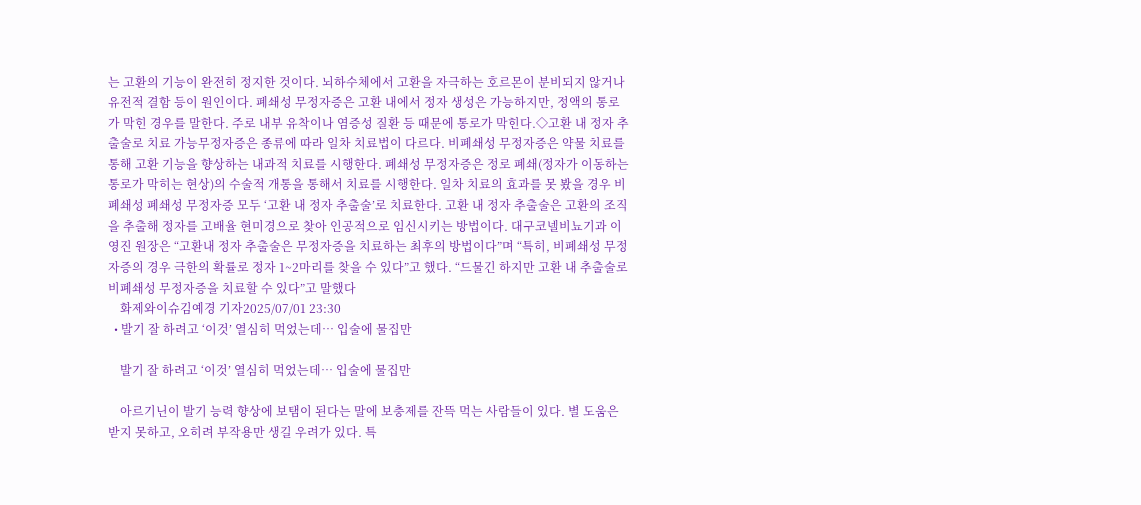는 고환의 기능이 완전히 정지한 것이다. 뇌하수체에서 고환을 자극하는 호르몬이 분비되지 않거나 유전적 결함 등이 원인이다. 폐쇄성 무정자증은 고환 내에서 정자 생성은 가능하지만, 정액의 통로가 막힌 경우를 말한다. 주로 내부 유착이나 염증성 질환 등 때문에 통로가 막힌다.◇고환 내 정자 추출술로 치료 가능무정자증은 종류에 따라 일차 치료법이 다르다. 비폐쇄성 무정자증은 약물 치료를 통해 고환 기능을 향상하는 내과적 치료를 시행한다. 폐쇄성 무정자증은 정로 폐쇄(정자가 이동하는 통로가 막히는 현상)의 수술적 개통을 통해서 치료를 시행한다. 일차 치료의 효과를 못 봤을 경우 비폐쇄성 폐쇄성 무정자증 모두 ‘고환 내 정자 추출술’로 치료한다. 고환 내 정자 추출술은 고환의 조직을 추출해 정자를 고배율 현미경으로 찾아 인공적으로 임신시키는 방법이다. 대구코넬비뇨기과 이영진 원장은 “고환내 정자 추출술은 무정자증을 치료하는 최후의 방법이다”며 “특히, 비폐쇄성 무정자증의 경우 극한의 확률로 정자 1~2마리를 찾을 수 있다”고 했다. “드물긴 하지만 고환 내 추출술로 비폐쇄성 무정자증을 치료할 수 있다”고 말했다
    화제와이슈김예경 기자2025/07/01 23:30
  • 발기 잘 하려고 ‘이것’ 열심히 먹었는데… 입술에 물집만

    발기 잘 하려고 ‘이것’ 열심히 먹었는데… 입술에 물집만

    아르기닌이 발기 능력 향상에 보탬이 된다는 말에 보충제를 잔뜩 먹는 사람들이 있다. 별 도움은 받지 못하고, 오히려 부작용만 생길 우려가 있다. 특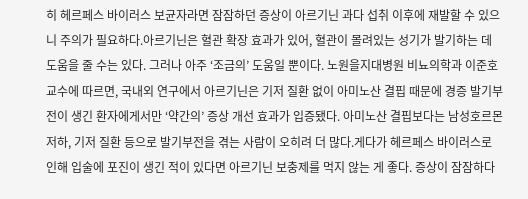히 헤르페스 바이러스 보균자라면 잠잠하던 증상이 아르기닌 과다 섭취 이후에 재발할 수 있으니 주의가 필요하다.아르기닌은 혈관 확장 효과가 있어, 혈관이 몰려있는 성기가 발기하는 데 도움을 줄 수는 있다. 그러나 아주 ‘조금의’ 도움일 뿐이다. 노원을지대병원 비뇨의학과 이준호 교수에 따르면, 국내외 연구에서 아르기닌은 기저 질환 없이 아미노산 결핍 때문에 경증 발기부전이 생긴 환자에게서만 ‘약간의’ 증상 개선 효과가 입증됐다. 아미노산 결핍보다는 남성호르몬 저하, 기저 질환 등으로 발기부전을 겪는 사람이 오히려 더 많다.게다가 헤르페스 바이러스로 인해 입술에 포진이 생긴 적이 있다면 아르기닌 보충제를 먹지 않는 게 좋다. 증상이 잠잠하다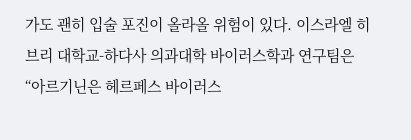가도 괜히 입술 포진이 올라올 위험이 있다. 이스라엘 히브리 대학교-하다사 의과대학 바이러스학과 연구팀은 “아르기닌은 헤르페스 바이러스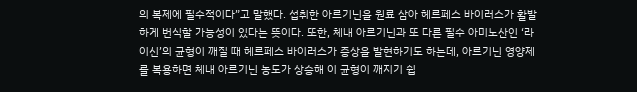의 복제에 필수적이다”고 말했다. 섭취한 아르기닌을 원료 삼아 헤르페스 바이러스가 활발하게 번식할 가능성이 있다는 뜻이다. 또한, 체내 아르기닌과 또 다른 필수 아미노산인 ‘라이신’의 균형이 깨질 때 헤르페스 바이러스가 증상을 발현하기도 하는데, 아르기닌 영양제를 복용하면 체내 아르기닌 농도가 상승해 이 균형이 깨지기 쉽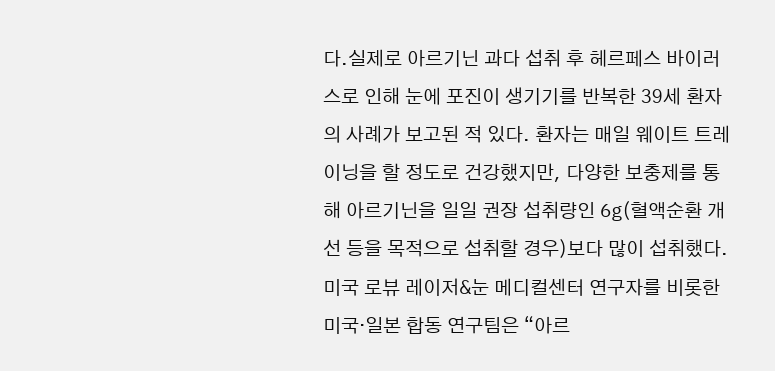다.실제로 아르기닌 과다 섭취 후 헤르페스 바이러스로 인해 눈에 포진이 생기기를 반복한 39세 환자의 사례가 보고된 적 있다. 환자는 매일 웨이트 트레이닝을 할 정도로 건강했지만, 다양한 보충제를 통해 아르기닌을 일일 권장 섭취량인 6g(혈액순환 개선 등을 목적으로 섭취할 경우)보다 많이 섭취했다. 미국 로뷰 레이저&눈 메디컬센터 연구자를 비롯한 미국·일본 합동 연구팀은 “아르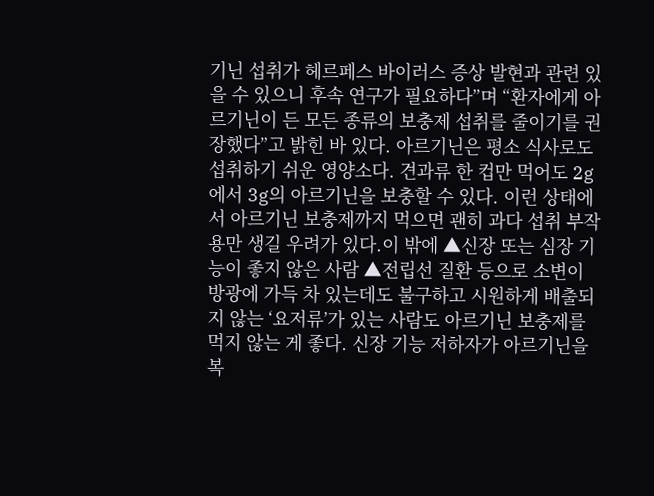기닌 섭취가 헤르페스 바이러스 증상 발현과 관련 있을 수 있으니 후속 연구가 필요하다”며 “환자에게 아르기닌이 든 모든 종류의 보충제 섭취를 줄이기를 권장했다”고 밝힌 바 있다. 아르기닌은 평소 식사로도 섭취하기 쉬운 영양소다. 견과류 한 컵만 먹어도 2g에서 3g의 아르기닌을 보충할 수 있다. 이런 상태에서 아르기닌 보충제까지 먹으면 괜히 과다 섭취 부작용만 생길 우려가 있다.이 밖에 ▲신장 또는 심장 기능이 좋지 않은 사람 ▲전립선 질환 등으로 소변이 방광에 가득 차 있는데도 불구하고 시원하게 배출되지 않는 ‘요저류’가 있는 사람도 아르기닌 보충제를 먹지 않는 게 좋다. 신장 기능 저하자가 아르기닌을 복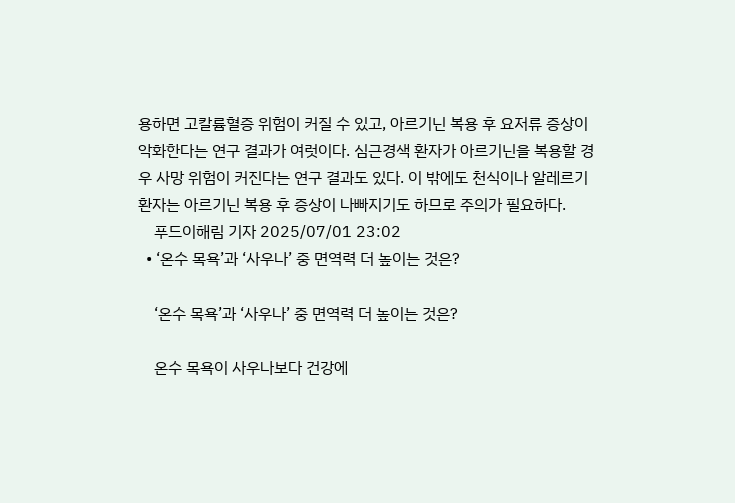용하면 고칼륨혈증 위험이 커질 수 있고, 아르기닌 복용 후 요저류 증상이 악화한다는 연구 결과가 여럿이다. 심근경색 환자가 아르기닌을 복용할 경우 사망 위험이 커진다는 연구 결과도 있다. 이 밖에도 천식이나 알레르기 환자는 아르기닌 복용 후 증상이 나빠지기도 하므로 주의가 필요하다.
    푸드이해림 기자 2025/07/01 23:02
  • ‘온수 목욕’과 ‘사우나’ 중 면역력 더 높이는 것은?

    ‘온수 목욕’과 ‘사우나’ 중 면역력 더 높이는 것은?

    온수 목욕이 사우나보다 건강에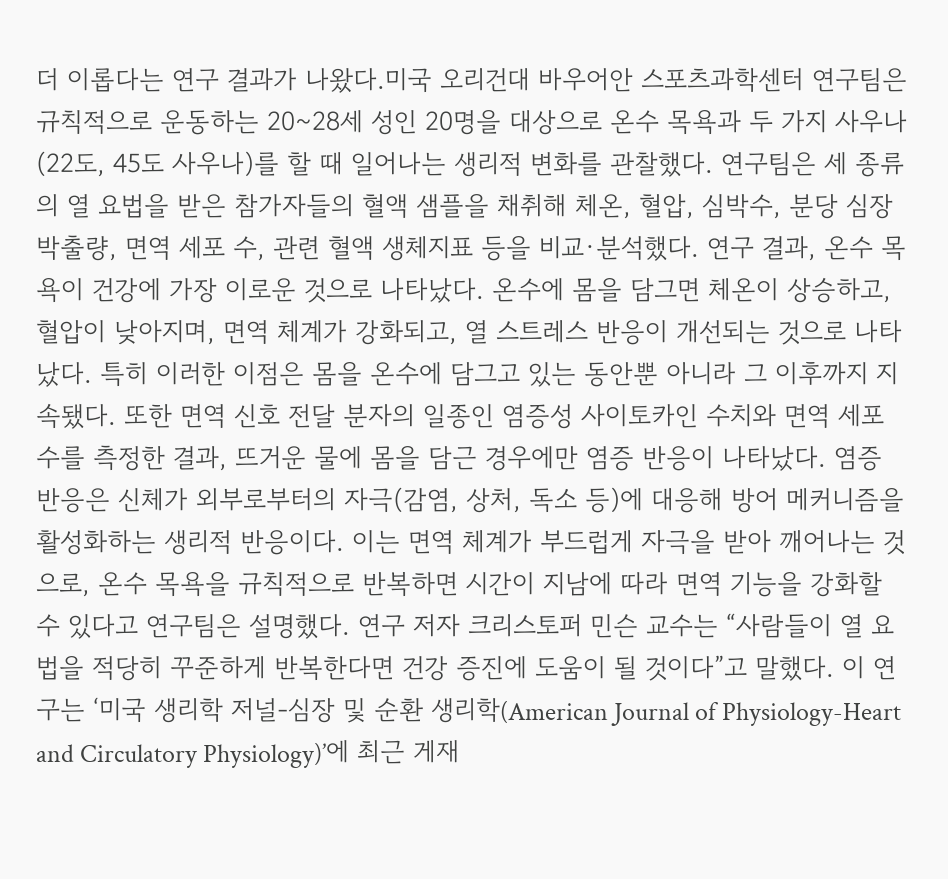더 이롭다는 연구 결과가 나왔다.미국 오리건대 바우어안 스포츠과학센터 연구팀은 규칙적으로 운동하는 20~28세 성인 20명을 대상으로 온수 목욕과 두 가지 사우나(22도, 45도 사우나)를 할 때 일어나는 생리적 변화를 관찰했다. 연구팀은 세 종류의 열 요법을 받은 참가자들의 혈액 샘플을 채취해 체온, 혈압, 심박수, 분당 심장박출량, 면역 세포 수, 관련 혈액 생체지표 등을 비교·분석했다. 연구 결과, 온수 목욕이 건강에 가장 이로운 것으로 나타났다. 온수에 몸을 담그면 체온이 상승하고, 혈압이 낮아지며, 면역 체계가 강화되고, 열 스트레스 반응이 개선되는 것으로 나타났다. 특히 이러한 이점은 몸을 온수에 담그고 있는 동안뿐 아니라 그 이후까지 지속됐다. 또한 면역 신호 전달 분자의 일종인 염증성 사이토카인 수치와 면역 세포 수를 측정한 결과, 뜨거운 물에 몸을 담근 경우에만 염증 반응이 나타났다. 염증 반응은 신체가 외부로부터의 자극(감염, 상처, 독소 등)에 대응해 방어 메커니즘을 활성화하는 생리적 반응이다. 이는 면역 체계가 부드럽게 자극을 받아 깨어나는 것으로, 온수 목욕을 규칙적으로 반복하면 시간이 지남에 따라 면역 기능을 강화할 수 있다고 연구팀은 설명했다. 연구 저자 크리스토퍼 민슨 교수는 “사람들이 열 요법을 적당히 꾸준하게 반복한다면 건강 증진에 도움이 될 것이다”고 말했다. 이 연구는 ‘미국 생리학 저널-심장 및 순환 생리학(American Journal of Physiology-Heart and Circulatory Physiology)’에 최근 게재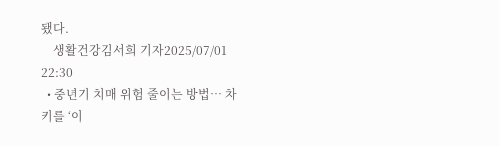됐다.
    생활건강김서희 기자2025/07/01 22:30
  • 중년기 치매 위험 줄이는 방법… 차키를 ‘이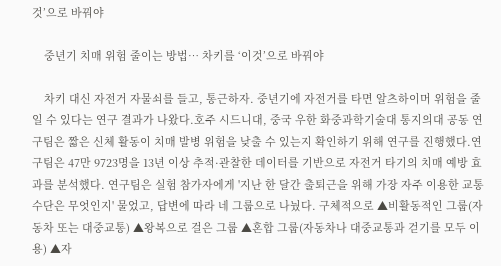것’으로 바꿔야

    중년기 치매 위험 줄이는 방법… 차키를 ‘이것’으로 바꿔야

    차키 대신 자전거 자물쇠를 들고, 통근하자. 중년기에 자전거를 타면 알츠하이머 위험을 줄일 수 있다는 연구 결과가 나왔다.호주 시드니대, 중국 우한 화중과학기술대 통지의대 공동 연구팀은 짧은 신체 활동이 치매 발병 위험을 낮출 수 있는지 확인하기 위해 연구를 진행했다.연구팀은 47만 9723명을 13년 이상 추적·관찰한 데이터를 기반으로 자전거 타기의 치매 예방 효과를 분석했다. 연구팀은 실험 참가자에게 '지난 한 달간 출퇴근을 위해 가장 자주 이용한 교통수단은 무엇인지' 물었고, 답변에 따라 네 그룹으로 나눴다. 구체적으로 ▲비활동적인 그룹(자동차 또는 대중교통) ▲왕복으로 걸은 그룹 ▲혼합 그룹(자동차나 대중교통과 걷기를 모두 이용) ▲자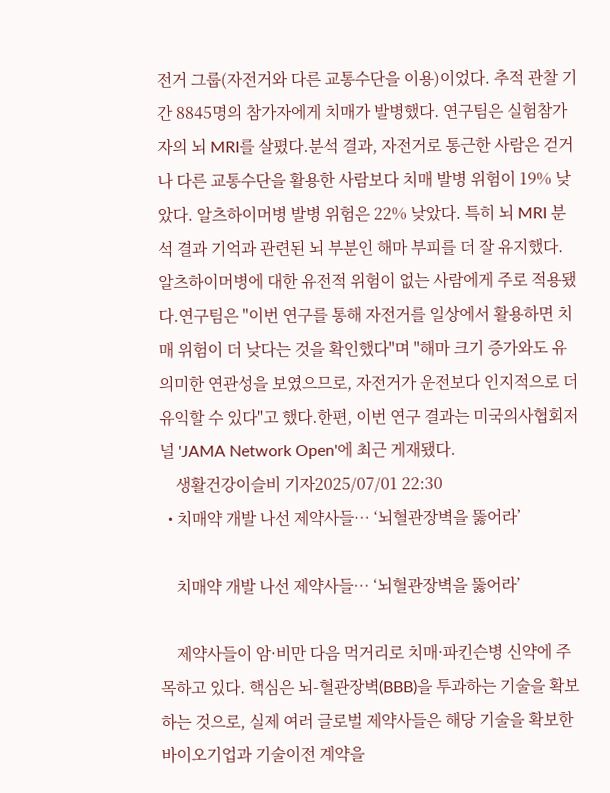전거 그룹(자전거와 다른 교통수단을 이용)이었다. 추적 관찰 기간 8845명의 참가자에게 치매가 발병했다. 연구팀은 실험참가자의 뇌 MRI를 살폈다.분석 결과, 자전거로 통근한 사람은 걷거나 다른 교통수단을 활용한 사람보다 치매 발병 위험이 19% 낮았다. 알츠하이머병 발병 위험은 22% 낮았다. 특히 뇌 MRI 분석 결과 기억과 관련된 뇌 부분인 해마 부피를 더 잘 유지했다. 알츠하이머병에 대한 유전적 위험이 없는 사람에게 주로 적용됐다.연구팀은 "이번 연구를 통해 자전거를 일상에서 활용하면 치매 위험이 더 낮다는 것을 확인했다"며 "해마 크기 증가와도 유의미한 연관성을 보였으므로, 자전거가 운전보다 인지적으로 더 유익할 수 있다"고 했다.한편, 이번 연구 결과는 미국의사협회저널 'JAMA Network Open'에 최근 게재됐다.
    생활건강이슬비 기자2025/07/01 22:30
  • 치매약 개발 나선 제약사들… ‘뇌혈관장벽을 뚫어라’

    치매약 개발 나선 제약사들… ‘뇌혈관장벽을 뚫어라’

    제약사들이 암·비만 다음 먹거리로 치매·파킨슨병 신약에 주목하고 있다. 핵심은 뇌-혈관장벽(BBB)을 투과하는 기술을 확보하는 것으로, 실제 여러 글로벌 제약사들은 해당 기술을 확보한 바이오기업과 기술이전 계약을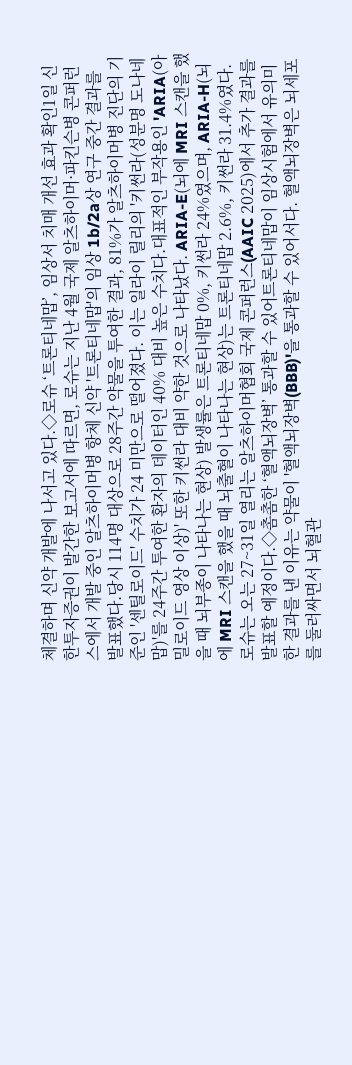체결하며 신약 개발에 나서고 있다.◇로슈 ‘트론티네맙’, 임상서 치매 개선 효과 확인1일 신한투자증권이 발간한 보고서에 따르면, 로슈는 지난 4월 국제 알츠하이머·파킨슨병 콘퍼런스에서 개발 중인 알츠하이머병 항체 신약 '트론티네맙'의 임상 1b/2a상 연구 중간 결과를 발표했다.당시 114명 대상으로 28주간 약물을 투여한 결과, 81%가 알츠하이머병 진단의 기준인 '센틸로이드' 수치가 24 미만으로 떨어졌다. 이는 일라이 릴리의 '키썬라(성분명 도나네맙)'를 24주간 투여한 환자의 데이터인 40% 대비 높은 수치다.대표적인 부작용인 'ARIA(아밀로이드 영상 이상)' 또한 키썬라 대비 약한 것으로 나타났다. ARIA-E(뇌에 MRI 스캔을 했을 때 뇌부종이 나타나는 현상) 발생률은 트론티네맙 0%, 키썬라 24%였으며, ARIA-H(뇌에 MRI 스캔을 했을 때 뇌출혈이 나타나는 현상)는 트론티네맙 2.6%, 키썬라 31.4%였다. 로슈는 오는 27~31일 열리는 알츠하이머협회 국제 콘퍼런스(AAIC 2025)에서 추가 결과를 발표할 예정이다.◇촘촘한 ‘혈액뇌장벽’ 통과할 수 있어트론티네맙이 임상시험에서 유의미한 결과를 낸 이유는 약물이 '혈액뇌장벽(BBB)'을 통과할 수 있어서다. 혈액뇌장벽은 뇌세포를 둘러싸면서 뇌혈관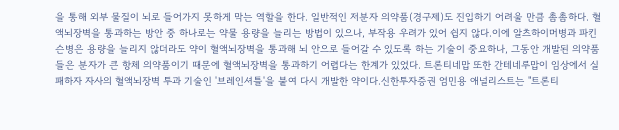을 통해 외부 물질이 뇌로 들어가지 못하게 막는 역할을 한다. 일반적인 저분자 의약품(경구제)도 진입하기 어려울 만큼 촘촘하다. 혈액뇌장벽을 통과하는 방안 중 하나로는 약물 용량을 늘리는 방법이 있으나, 부작용 우려가 있어 쉽지 않다.이에 알츠하이머병과 파킨슨병은 용량을 늘리지 않더라도 약이 혈액뇌장벽을 통과해 뇌 안으로 들어갈 수 있도록 하는 기술이 중요하나, 그동안 개발된 의약품들은 분자가 큰 항체 의약품이기 때문에 혈액뇌장벽을 통과하기 어렵다는 한계가 있었다. 트론티네맙 또한 간테네루맙이 임상에서 실패하자 자사의 혈액뇌장벽 투과 기술인 '브레인셔틀'을 붙여 다시 개발한 약이다.신한투자증권 엄민용 애널리스트는 "트론티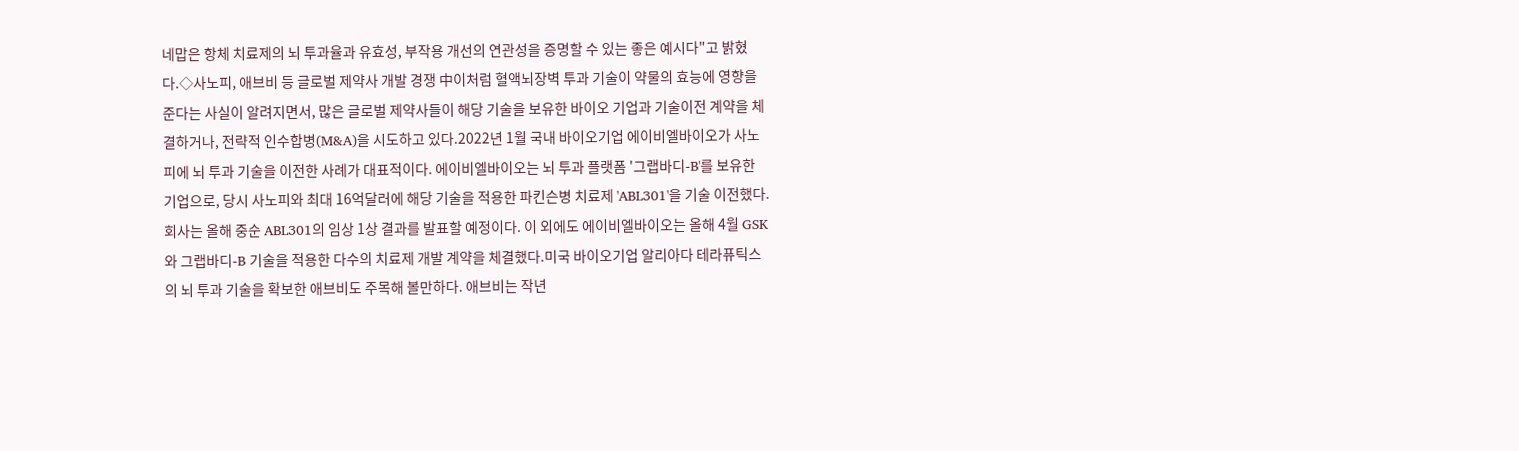네맙은 항체 치료제의 뇌 투과율과 유효성, 부작용 개선의 연관성을 증명할 수 있는 좋은 예시다"고 밝혔다.◇사노피, 애브비 등 글로벌 제약사 개발 경쟁 中이처럼 혈액뇌장벽 투과 기술이 약물의 효능에 영향을 준다는 사실이 알려지면서, 많은 글로벌 제약사들이 해당 기술을 보유한 바이오 기업과 기술이전 계약을 체결하거나, 전략적 인수합병(M&A)을 시도하고 있다.2022년 1월 국내 바이오기업 에이비엘바이오가 사노피에 뇌 투과 기술을 이전한 사례가 대표적이다. 에이비엘바이오는 뇌 투과 플랫폼 '그랩바디-B'를 보유한 기업으로, 당시 사노피와 최대 16억달러에 해당 기술을 적용한 파킨슨병 치료제 'ABL301'을 기술 이전했다. 회사는 올해 중순 ABL301의 임상 1상 결과를 발표할 예정이다. 이 외에도 에이비엘바이오는 올해 4월 GSK와 그랩바디-B 기술을 적용한 다수의 치료제 개발 계약을 체결했다.미국 바이오기업 알리아다 테라퓨틱스의 뇌 투과 기술을 확보한 애브비도 주목해 볼만하다. 애브비는 작년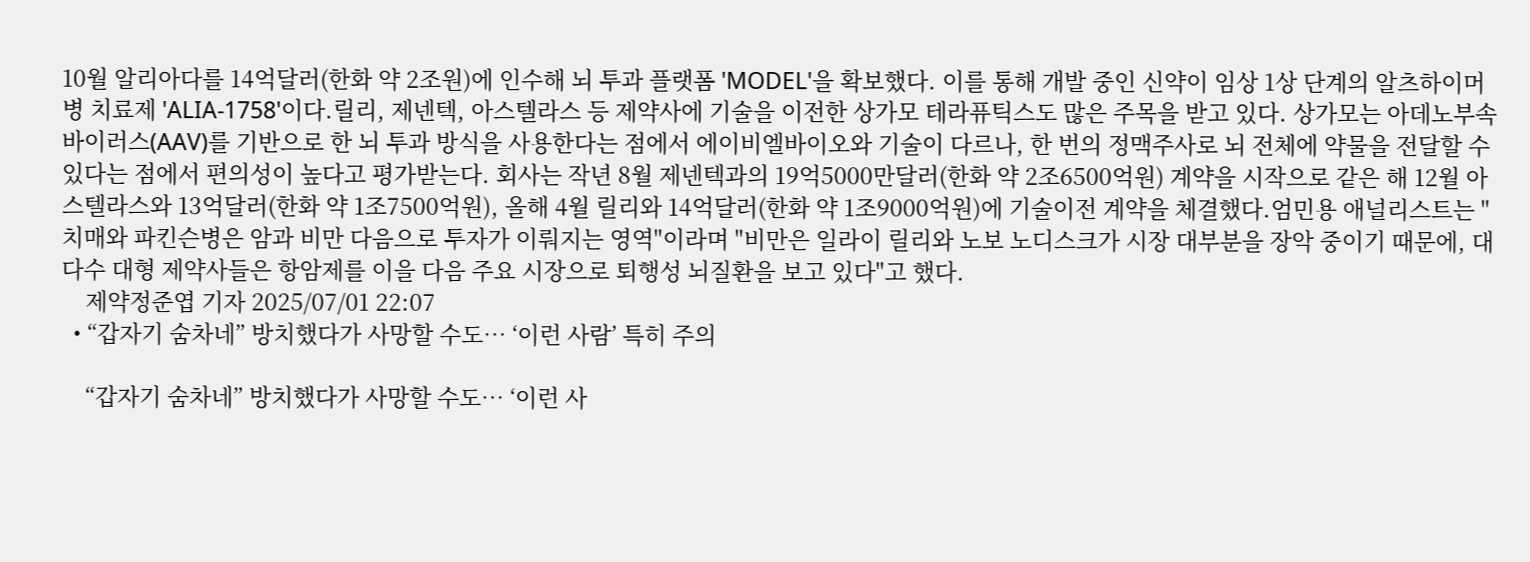10월 알리아다를 14억달러(한화 약 2조원)에 인수해 뇌 투과 플랫폼 'MODEL'을 확보했다. 이를 통해 개발 중인 신약이 임상 1상 단계의 알츠하이머병 치료제 'ALIA-1758'이다.릴리, 제넨텍, 아스텔라스 등 제약사에 기술을 이전한 상가모 테라퓨틱스도 많은 주목을 받고 있다. 상가모는 아데노부속바이러스(AAV)를 기반으로 한 뇌 투과 방식을 사용한다는 점에서 에이비엘바이오와 기술이 다르나, 한 번의 정맥주사로 뇌 전체에 약물을 전달할 수 있다는 점에서 편의성이 높다고 평가받는다. 회사는 작년 8월 제넨텍과의 19억5000만달러(한화 약 2조6500억원) 계약을 시작으로 같은 해 12월 아스텔라스와 13억달러(한화 약 1조7500억원), 올해 4월 릴리와 14억달러(한화 약 1조9000억원)에 기술이전 계약을 체결했다.엄민용 애널리스트는 "치매와 파킨슨병은 암과 비만 다음으로 투자가 이뤄지는 영역"이라며 "비만은 일라이 릴리와 노보 노디스크가 시장 대부분을 장악 중이기 때문에, 대다수 대형 제약사들은 항암제를 이을 다음 주요 시장으로 퇴행성 뇌질환을 보고 있다"고 했다.
    제약정준엽 기자 2025/07/01 22:07
  • “갑자기 숨차네” 방치했다가 사망할 수도… ‘이런 사람’ 특히 주의

    “갑자기 숨차네” 방치했다가 사망할 수도… ‘이런 사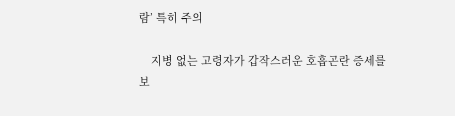람’ 특히 주의

    지병 없는 고령자가 갑작스러운 호흡곤란 증세를 보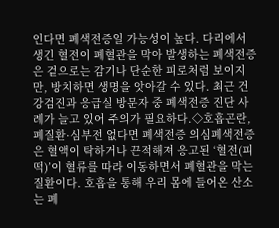인다면 폐색전증일 가능성이 높다. 다리에서 생긴 혈전이 폐혈관을 막아 발생하는 폐색전증은 겉으로는 감기나 단순한 피로처럼 보이지만, 방치하면 생명을 앗아갈 수 있다. 최근 건강검진과 응급실 방문자 중 폐색전증 진단 사례가 늘고 있어 주의가 필요하다.◇호흡곤란, 폐질환·심부전 없다면 폐색전증 의심폐색전증은 혈액이 탁하거나 끈적해져 응고된 ‘혈전(피떡)’이 혈류를 따라 이동하면서 폐혈관을 막는 질환이다. 호흡을 통해 우리 몸에 들어온 산소는 폐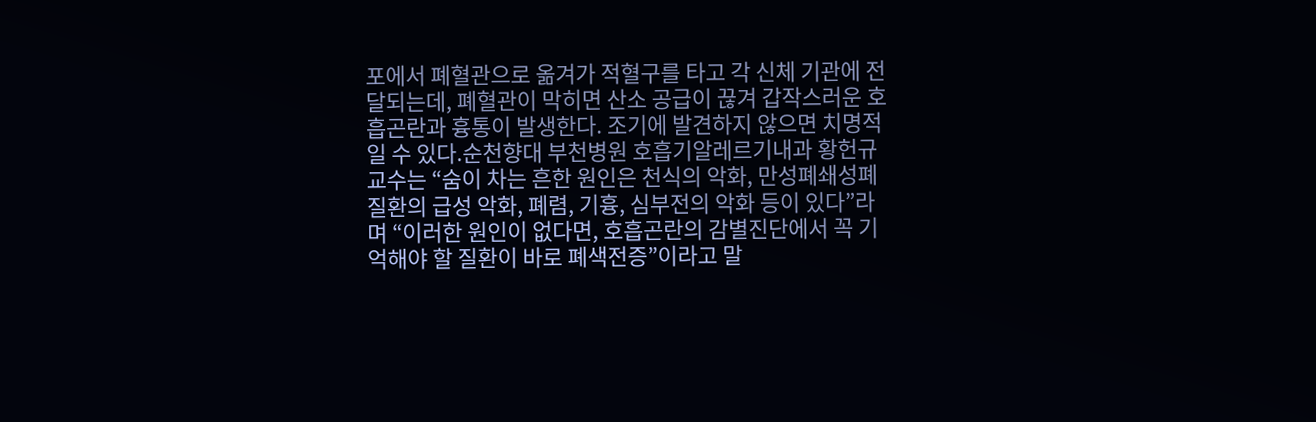포에서 폐혈관으로 옮겨가 적혈구를 타고 각 신체 기관에 전달되는데, 폐혈관이 막히면 산소 공급이 끊겨 갑작스러운 호흡곤란과 흉통이 발생한다. 조기에 발견하지 않으면 치명적일 수 있다.순천향대 부천병원 호흡기알레르기내과 황헌규 교수는 “숨이 차는 흔한 원인은 천식의 악화, 만성폐쇄성폐질환의 급성 악화, 폐렴, 기흉, 심부전의 악화 등이 있다”라며 “이러한 원인이 없다면, 호흡곤란의 감별진단에서 꼭 기억해야 할 질환이 바로 폐색전증”이라고 말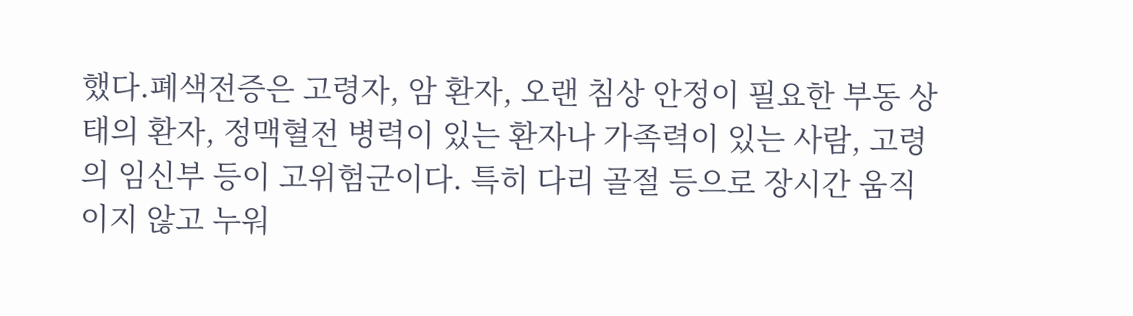했다.폐색전증은 고령자, 암 환자, 오랜 침상 안정이 필요한 부동 상태의 환자, 정맥혈전 병력이 있는 환자나 가족력이 있는 사람, 고령의 임신부 등이 고위험군이다. 특히 다리 골절 등으로 장시간 움직이지 않고 누워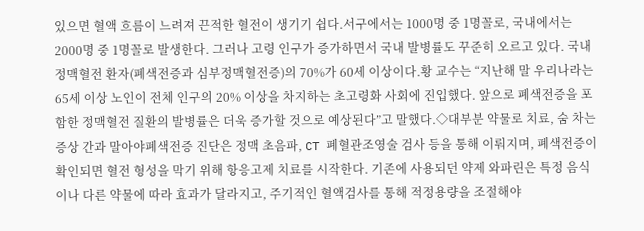있으면 혈액 흐름이 느려져 끈적한 혈전이 생기기 쉽다.서구에서는 1000명 중 1명꼴로, 국내에서는 2000명 중 1명꼴로 발생한다. 그러나 고령 인구가 증가하면서 국내 발병률도 꾸준히 오르고 있다. 국내 정맥혈전 환자(폐색전증과 심부정맥혈전증)의 70%가 60세 이상이다.황 교수는 “지난해 말 우리나라는 65세 이상 노인이 전체 인구의 20% 이상을 차지하는 초고령화 사회에 진입했다. 앞으로 폐색전증을 포함한 정맥혈전 질환의 발병률은 더욱 증가할 것으로 예상된다”고 말했다.◇대부분 약물로 치료, 숨 차는 증상 간과 말아야폐색전증 진단은 정맥 초음파, CT 폐혈관조영술 검사 등을 통해 이뤄지며, 폐색전증이 확인되면 혈전 형성을 막기 위해 항응고제 치료를 시작한다. 기존에 사용되던 약제 와파린은 특정 음식이나 다른 약물에 따라 효과가 달라지고, 주기적인 혈액검사를 통해 적정용량을 조절해야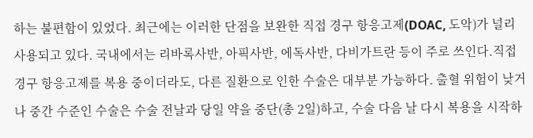하는 불편함이 있었다. 최근에는 이러한 단점을 보완한 직접 경구 항응고제(DOAC, 도악)가 널리 사용되고 있다. 국내에서는 리바록사반, 아픽사반, 에독사반, 다비가트란 등이 주로 쓰인다.직접 경구 항응고제를 복용 중이더라도, 다른 질환으로 인한 수술은 대부분 가능하다. 출혈 위험이 낮거나 중간 수준인 수술은 수술 전날과 당일 약을 중단(총 2일)하고, 수술 다음 날 다시 복용을 시작하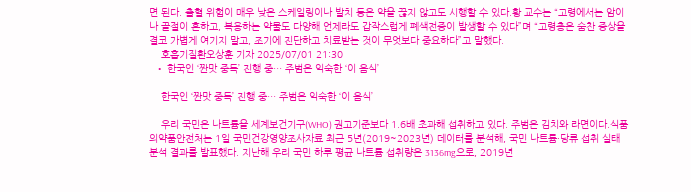면 된다. 출혈 위험이 매우 낮은 스케일링이나 발치 등은 약을 끊지 않고도 시행할 수 있다.황 교수는 “고령에서는 암이나 골절이 흔하고, 복용하는 약물도 다양해 언제라도 갑작스럽게 폐색전증이 발생할 수 있다”며 “고령층은 숨찬 증상을 결코 가볍게 여기지 말고, 조기에 진단하고 치료받는 것이 무엇보다 중요하다”고 말했다.
    호흡기질환오상훈 기자 2025/07/01 21:30
  • 한국인 ‘짠맛 중독’ 진행 중… 주범은 익숙한 ‘이 음식’

    한국인 ‘짠맛 중독’ 진행 중… 주범은 익숙한 ‘이 음식’

    우리 국민은 나트륨을 세계보건기구(WHO) 권고기준보다 1.6배 초과해 섭취하고 있다. 주범은 김치와 라면이다.식품의약품안전처는 1일 국민건강영양조사자료 최근 5년(2019~2023년) 데이터를 분석해, 국민 나트륨·당류 섭취 실태 분석 결과를 발표했다. 지난해 우리 국민 하루 평균 나트륨 섭취량은 3136mg으로, 2019년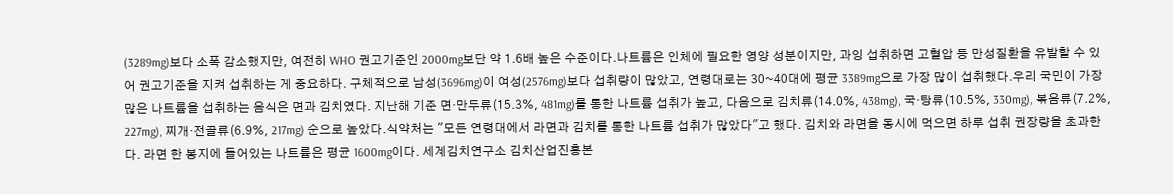(3289mg)보다 소폭 감소했지만, 여전히 WHO 권고기준인 2000mg보단 약 1.6배 높은 수준이다.나트륨은 인체에 필요한 영양 성분이지만, 과잉 섭취하면 고혈압 등 만성질환을 유발할 수 있어 권고기준을 지켜 섭취하는 게 중요하다. 구체적으로 남성(3696mg)이 여성(2576mg)보다 섭취량이 많았고, 연령대로는 30~40대에 평균 3389mg으로 가장 많이 섭취했다.우리 국민이 가장 많은 나트륨을 섭취하는 음식은 면과 김치였다. 지난해 기준 면·만두류(15.3%, 481mg)를 통한 나트륨 섭취가 높고, 다음으로 김치류(14.0%, 438mg), 국·탕류(10.5%, 330mg), 볶음류(7.2%, 227mg), 찌개·전골류(6.9%, 217mg) 순으로 높았다.식약처는 "모든 연령대에서 라면과 김치를 통한 나트륨 섭취가 많았다"고 했다. 김치와 라면을 동시에 먹으면 하루 섭취 권장량을 초과한다. 라면 한 봉지에 들어있는 나트륨은 평균 1600mg이다. 세계김치연구소 김치산업진흥본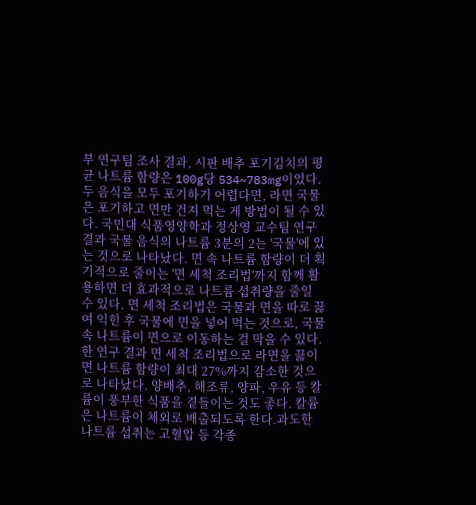부 연구팀 조사 결과, 시판 배추 포기김치의 평균 나트륨 함량은 100g당 534~783mg이었다.두 음식을 모두 포기하기 어렵다면, 라면 국물은 포기하고 면만 건져 먹는 게 방법이 될 수 있다. 국민대 식품영양학과 정상영 교수팀 연구 결과 국물 음식의 나트륨 3분의 2는 '국물'에 있는 것으로 나타났다. 면 속 나트륨 함량이 더 획기적으로 줄이는 '면 세척 조리법'까지 함께 활용하면 더 효과적으로 나트륨 섭취량을 줄일 수 있다. 면 세척 조리법은 국물과 면을 따로 끓여 익힌 후 국물에 면을 넣어 먹는 것으로, 국물 속 나트륨이 면으로 이동하는 걸 막을 수 있다. 한 연구 결과 면 세척 조리법으로 라면을 끓이면 나트륨 함량이 최대 27%까지 감소한 것으로 나타났다. 양배추, 해조류, 양파, 우유 등 칼륨이 풍부한 식품을 곁들이는 것도 좋다. 칼륨은 나트륨이 체외로 배출되도록 한다.과도한 나트륨 섭취는 고혈압 등 각종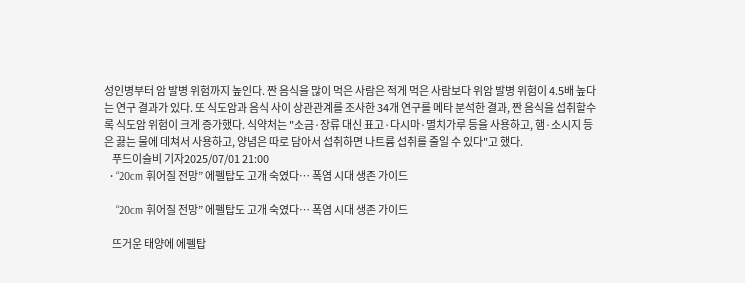성인병부터 암 발병 위험까지 높인다. 짠 음식을 많이 먹은 사람은 적게 먹은 사람보다 위암 발병 위험이 4.5배 높다는 연구 결과가 있다. 또 식도암과 음식 사이 상관관계를 조사한 34개 연구를 메타 분석한 결과, 짠 음식을 섭취할수록 식도암 위험이 크게 증가했다. 식약처는 "소금·장류 대신 표고·다시마·멸치가루 등을 사용하고, 햄·소시지 등은 끓는 물에 데쳐서 사용하고, 양념은 따로 담아서 섭취하면 나트륨 섭취를 줄일 수 있다"고 했다.
    푸드이슬비 기자2025/07/01 21:00
  • “20cm 휘어질 전망” 에펠탑도 고개 숙였다… 폭염 시대 생존 가이드

    “20cm 휘어질 전망” 에펠탑도 고개 숙였다… 폭염 시대 생존 가이드

    뜨거운 태양에 에펠탑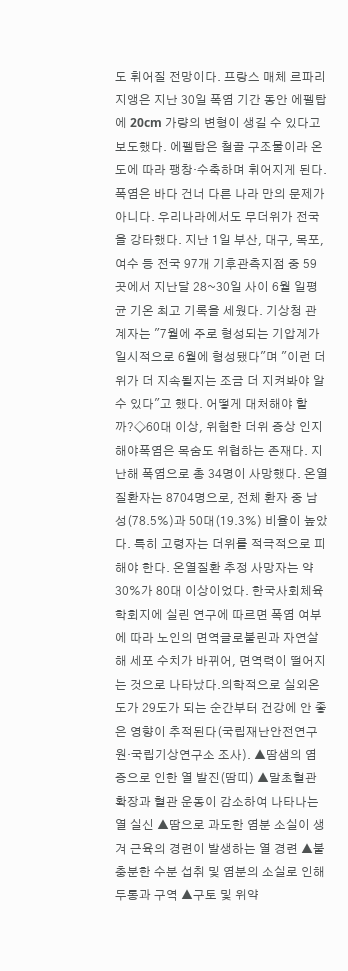도 휘어질 전망이다. 프랑스 매체 르파리지앵은 지난 30일 폭염 기간 동안 에펠탑에 20cm 가량의 변형이 생길 수 있다고 보도했다. 에펠탑은 철골 구조물이라 온도에 따라 팽창·수축하며 휘어지게 된다.폭염은 바다 건너 다른 나라 만의 문제가 아니다. 우리나라에서도 무더위가 전국을 강타했다. 지난 1일 부산, 대구, 목포, 여수 등 전국 97개 기후관측지점 중 59곳에서 지난달 28~30일 사이 6월 일평균 기온 최고 기록을 세웠다. 기상청 관계자는 "7월에 주로 형성되는 기압계가 일시적으로 6월에 형성됐다"며 "이런 더위가 더 지속될지는 조금 더 지켜봐야 알 수 있다"고 했다. 어떻게 대처해야 할까?◇60대 이상, 위험한 더위 증상 인지해야폭염은 목숨도 위협하는 존재다. 지난해 폭염으로 총 34명이 사망했다. 온열질환자는 8704명으로, 전체 환자 중 남성(78.5%)과 50대(19.3%) 비율이 높았다. 특히 고령자는 더위를 적극적으로 피해야 한다. 온열질환 추정 사망자는 약 30%가 80대 이상이었다. 한국사회체육학회지에 실린 연구에 따르면 폭염 여부에 따라 노인의 면역글로불린과 자연살해 세포 수치가 바뀌어, 면역력이 떨어지는 것으로 나타났다.의학적으로 실외온도가 29도가 되는 순간부터 건강에 안 좋은 영향이 추적된다(국립재난안전연구원·국립기상연구소 조사). ▲땀샘의 염증으로 인한 열 발진(땀띠) ▲말초혈관 확장과 혈관 운동이 감소하여 나타나는 열 실신 ▲땀으로 과도한 염분 소실이 생겨 근육의 경련이 발생하는 열 경련 ▲불충분한 수분 섭취 및 염분의 소실로 인해 두통과 구역 ▲구토 및 위약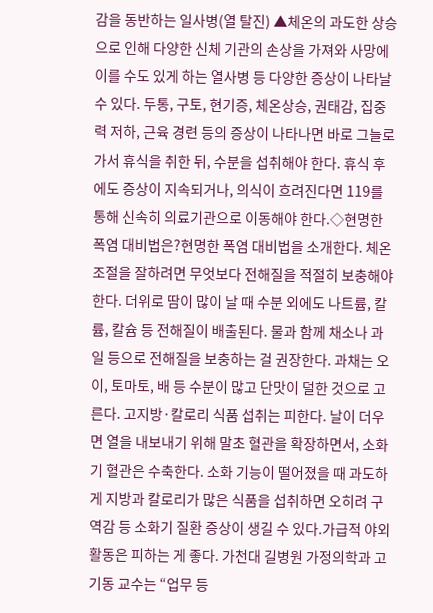감을 동반하는 일사병(열 탈진) ▲체온의 과도한 상승으로 인해 다양한 신체 기관의 손상을 가져와 사망에 이를 수도 있게 하는 열사병 등 다양한 증상이 나타날 수 있다. 두통, 구토, 현기증, 체온상승, 권태감, 집중력 저하, 근육 경련 등의 증상이 나타나면 바로 그늘로 가서 휴식을 취한 뒤, 수분을 섭취해야 한다. 휴식 후에도 증상이 지속되거나, 의식이 흐려진다면 119를 통해 신속히 의료기관으로 이동해야 한다.◇현명한 폭염 대비법은?현명한 폭염 대비법을 소개한다. 체온 조절을 잘하려면 무엇보다 전해질을 적절히 보충해야 한다. 더위로 땀이 많이 날 때 수분 외에도 나트륨, 칼륨, 칼슘 등 전해질이 배출된다. 물과 함께 채소나 과일 등으로 전해질을 보충하는 걸 권장한다. 과채는 오이, 토마토, 배 등 수분이 많고 단맛이 덜한 것으로 고른다. 고지방·칼로리 식품 섭취는 피한다. 날이 더우면 열을 내보내기 위해 말초 혈관을 확장하면서, 소화기 혈관은 수축한다. 소화 기능이 떨어졌을 때 과도하게 지방과 칼로리가 많은 식품을 섭취하면 오히려 구역감 등 소화기 질환 증상이 생길 수 있다.가급적 야외 활동은 피하는 게 좋다. 가천대 길병원 가정의학과 고기동 교수는 “업무 등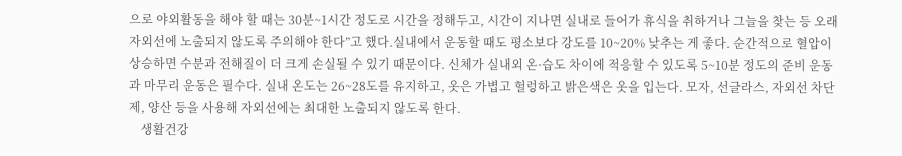으로 야외활동을 해야 할 때는 30분~1시간 정도로 시간을 정해두고, 시간이 지나면 실내로 들어가 휴식을 취하거나 그늘을 찾는 등 오래 자외선에 노출되지 않도록 주의해야 한다”고 했다.실내에서 운동할 때도 평소보다 강도를 10~20% 낮추는 게 좋다. 순간적으로 혈압이 상승하면 수분과 전해질이 더 크게 손실될 수 있기 때문이다. 신체가 실내외 온·습도 차이에 적응할 수 있도록 5~10분 정도의 준비 운동과 마무리 운동은 필수다. 실내 온도는 26~28도를 유지하고, 옷은 가볍고 헐렁하고 밝은색은 옷을 입는다. 모자, 선글라스, 자외선 차단제, 양산 등을 사용해 자외선에는 최대한 노출되지 않도록 한다.
    생활건강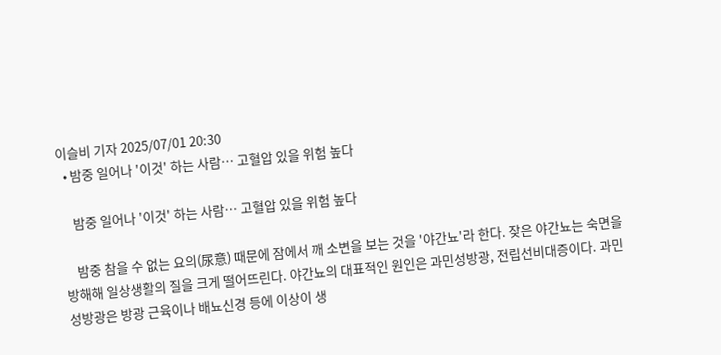이슬비 기자 2025/07/01 20:30
  • 밤중 일어나 '이것' 하는 사람… 고혈압 있을 위험 높다

    밤중 일어나 '이것' 하는 사람… 고혈압 있을 위험 높다

    밤중 참을 수 없는 요의(尿意) 때문에 잠에서 깨 소변을 보는 것을 '야간뇨'라 한다. 잦은 야간뇨는 숙면을 방해해 일상생활의 질을 크게 떨어뜨린다. 야간뇨의 대표적인 원인은 과민성방광, 전립선비대증이다. 과민성방광은 방광 근육이나 배뇨신경 등에 이상이 생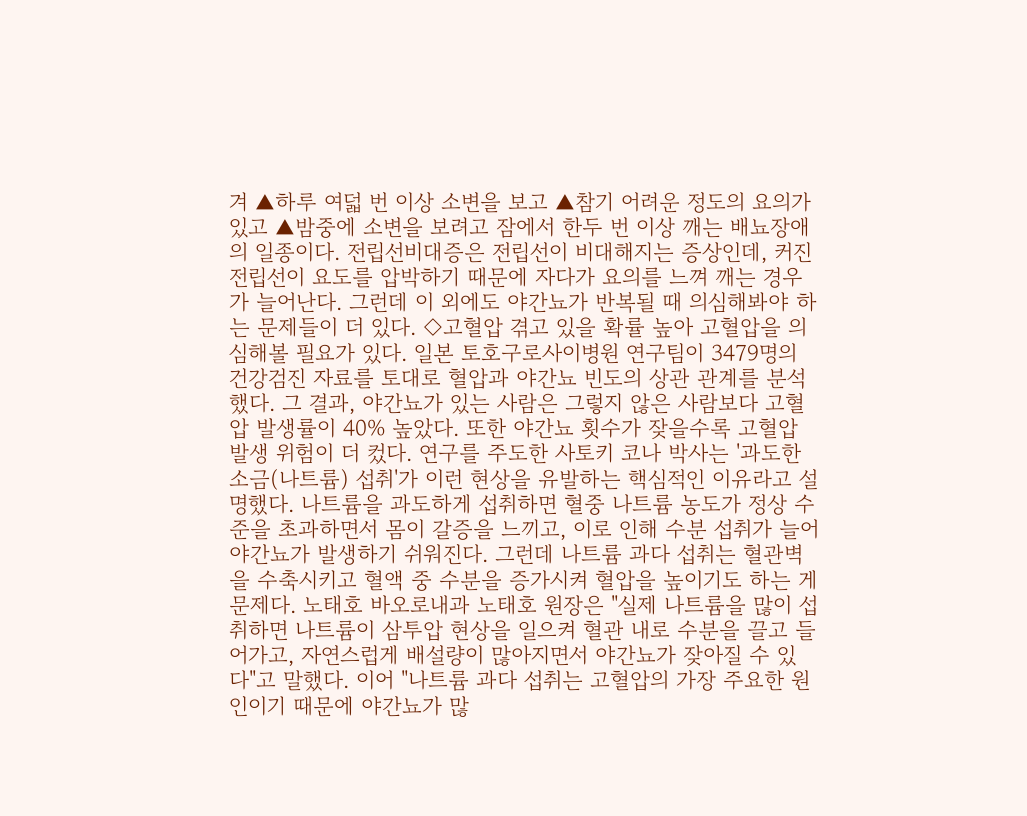겨 ▲하루 여덟 번 이상 소변을 보고 ▲참기 어려운 정도의 요의가 있고 ▲밤중에 소변을 보려고 잠에서 한두 번 이상 깨는 배뇨장애의 일종이다. 전립선비대증은 전립선이 비대해지는 증상인데, 커진 전립선이 요도를 압박하기 때문에 자다가 요의를 느껴 깨는 경우가 늘어난다. 그런데 이 외에도 야간뇨가 반복될 때 의심해봐야 하는 문제들이 더 있다. ◇고혈압 겪고 있을 확률 높아 고혈압을 의심해볼 필요가 있다. 일본 토호구로사이병원 연구팀이 3479명의 건강검진 자료를 토대로 혈압과 야간뇨 빈도의 상관 관계를 분석했다. 그 결과, 야간뇨가 있는 사람은 그렇지 않은 사람보다 고혈압 발생률이 40% 높았다. 또한 야간뇨 횟수가 잦을수록 고혈압 발생 위험이 더 컸다. 연구를 주도한 사토키 코나 박사는 '과도한 소금(나트륨) 섭취'가 이런 현상을 유발하는 핵심적인 이유라고 설명했다. 나트륨을 과도하게 섭취하면 혈중 나트륨 농도가 정상 수준을 초과하면서 몸이 갈증을 느끼고, 이로 인해 수분 섭취가 늘어 야간뇨가 발생하기 쉬워진다. 그런데 나트륨 과다 섭취는 혈관벽을 수축시키고 혈액 중 수분을 증가시켜 혈압을 높이기도 하는 게 문제다. 노태호 바오로내과 노태호 원장은 "실제 나트륨을 많이 섭취하면 나트륨이 삼투압 현상을 일으켜 혈관 내로 수분을 끌고 들어가고, 자연스럽게 배설량이 많아지면서 야간뇨가 잦아질 수 있다"고 말했다. 이어 "나트륨 과다 섭취는 고혈압의 가장 주요한 원인이기 때문에 야간뇨가 많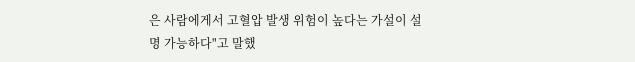은 사람에게서 고혈압 발생 위험이 높다는 가설이 설명 가능하다"고 말했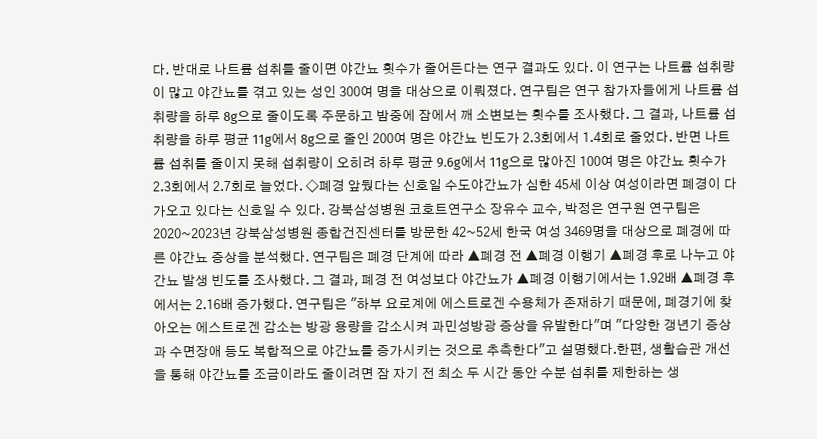다. 반대로 나트륨 섭취를 줄이면 야간뇨 횟수가 줄어든다는 연구 결과도 있다. 이 연구는 나트륨 섭취량이 많고 야간뇨를 겪고 있는 성인 300여 명을 대상으로 이뤄졌다. 연구팀은 연구 참가자들에게 나트륨 섭취량을 하루 8g으로 줄이도록 주문하고 밤중에 잠에서 깨 소변보는 횟수를 조사했다. 그 결과, 나트륨 섭취량을 하루 평균 11g에서 8g으로 줄인 200여 명은 야간뇨 빈도가 2.3회에서 1.4회로 줄었다. 반면 나트륨 섭취를 줄이지 못해 섭취량이 오히려 하루 평균 9.6g에서 11g으로 많아진 100여 명은 야간뇨 횟수가 2.3회에서 2.7회로 늘었다. ◇폐경 앞뒀다는 신호일 수도야간뇨가 심한 45세 이상 여성이라면 폐경이 다가오고 있다는 신호일 수 있다. 강북삼성병원 코호트연구소 장유수 교수, 박정은 연구원 연구팀은 2020~2023년 강북삼성병원 종합건진센터를 방문한 42~52세 한국 여성 3469명을 대상으로 폐경에 따른 야간뇨 증상을 분석했다. 연구팀은 폐경 단계에 따라 ▲폐경 전 ▲폐경 이행기 ▲폐경 후로 나누고 야간뇨 발생 빈도를 조사했다. 그 결과, 폐경 전 여성보다 야간뇨가 ▲폐경 이행기에서는 1.92배 ▲폐경 후에서는 2.16배 증가했다. 연구팀은 "하부 요로계에 에스트로겐 수용체가 존재하기 때문에, 폐경기에 찾아오는 에스트로겐 감소는 방광 용량을 감소시켜 과민성방광 증상을 유발한다"며 "다양한 갱년기 증상과 수면장애 등도 복합적으로 야간뇨를 증가시키는 것으로 추측한다"고 설명했다.한편, 생활습관 개선을 통해 야간뇨를 조금이라도 줄이려면 잠 자기 전 최소 두 시간 동안 수분 섭취를 제한하는 생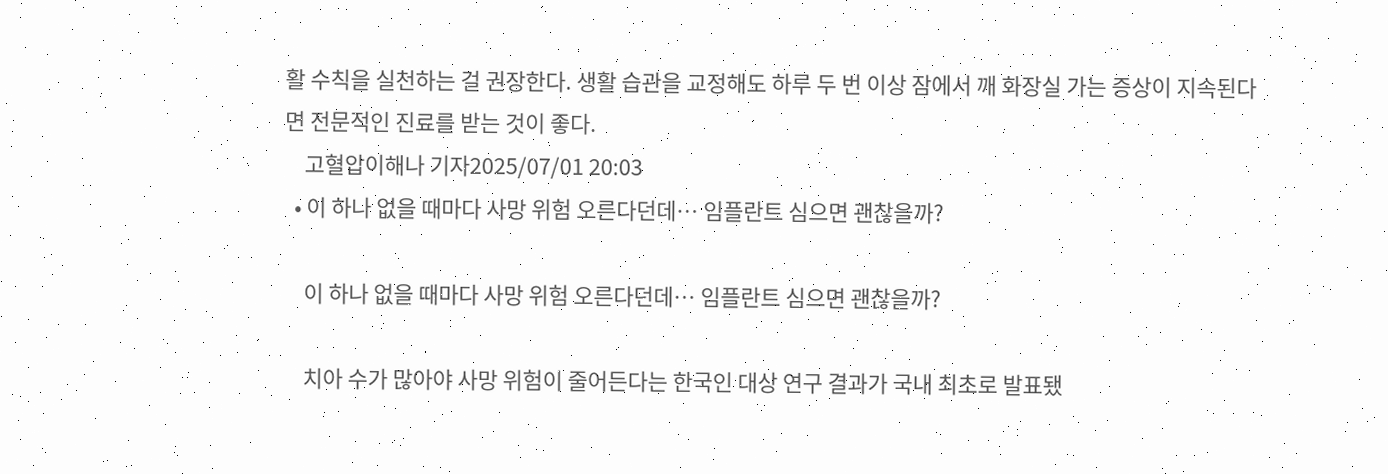활 수칙을 실천하는 걸 권장한다. 생활 습관을 교정해도 하루 두 번 이상 잠에서 깨 화장실 가는 증상이 지속된다면 전문적인 진료를 받는 것이 좋다.
    고혈압이해나 기자2025/07/01 20:03
  • 이 하나 없을 때마다 사망 위험 오른다던데… 임플란트 심으면 괜찮을까?

    이 하나 없을 때마다 사망 위험 오른다던데… 임플란트 심으면 괜찮을까?

    치아 수가 많아야 사망 위험이 줄어든다는 한국인 대상 연구 결과가 국내 최초로 발표됐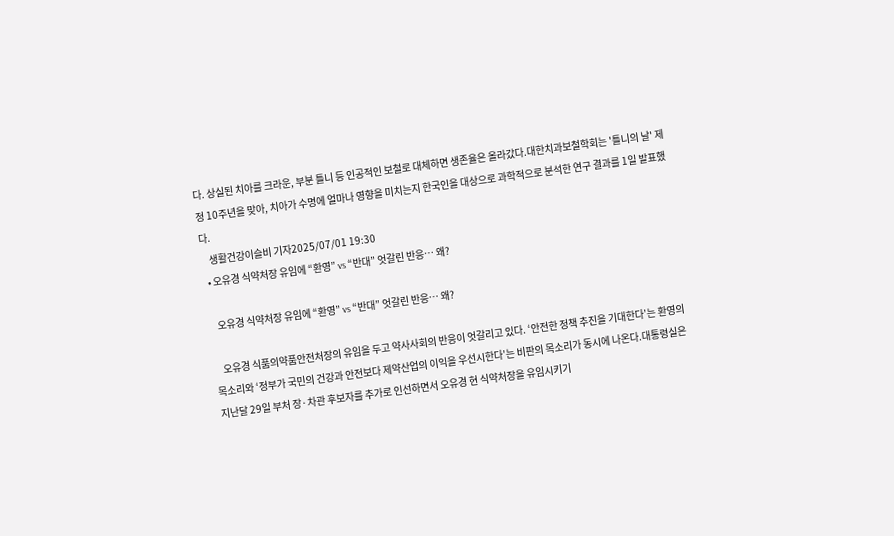다. 상실된 치아를 크라운, 부분 틀니 등 인공적인 보철로 대체하면 생존율은 올라갔다.대한치과보철학회는 '틀니의 날' 제정 10주년을 맞아, 치아가 수명에 얼마나 영향을 미치는지 한국인을 대상으로 과학적으로 분석한 연구 결과를 1일 발표했다.
    생활건강이슬비 기자2025/07/01 19:30
  • 오유경 식약처장 유임에 “환영” vs “반대” 엇갈린 반응… 왜?

    오유경 식약처장 유임에 “환영” vs “반대” 엇갈린 반응… 왜?

    오유경 식품의약품안전처장의 유임을 두고 약사사회의 반응이 엇갈리고 있다. ‘안전한 정책 추진을 기대한다’는 환영의 목소리와 ‘정부가 국민의 건강과 안전보다 제약산업의 이익을 우선시한다’는 비판의 목소리가 동시에 나온다.대통령실은 지난달 29일 부처 장·차관 후보자를 추가로 인선하면서 오유경 현 식약처장을 유임시키기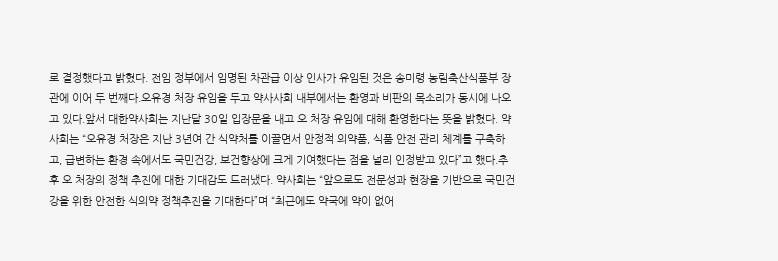로 결정했다고 밝혔다. 전임 정부에서 임명된 차관급 이상 인사가 유임된 것은 송미령 농림축산식품부 장관에 이어 두 번째다.오유경 처장 유임을 두고 약사사회 내부에서는 환영과 비판의 목소리가 동시에 나오고 있다.앞서 대한약사회는 지난달 30일 입장문을 내고 오 처장 유임에 대해 환영한다는 뜻을 밝혔다. 약사회는 “오유경 처장은 지난 3년여 간 식약처를 이끌면서 안정적 의약품, 식품 안전 관리 체계를 구축하고, 급변하는 환경 속에서도 국민건강, 보건향상에 크게 기여했다는 점을 널리 인정받고 있다”고 했다.추후 오 처장의 정책 추진에 대한 기대감도 드러냈다. 약사회는 “앞으로도 전문성과 현장을 기반으로 국민건강을 위한 안전한 식의약 정책추진을 기대한다”며 “최근에도 약국에 약이 없어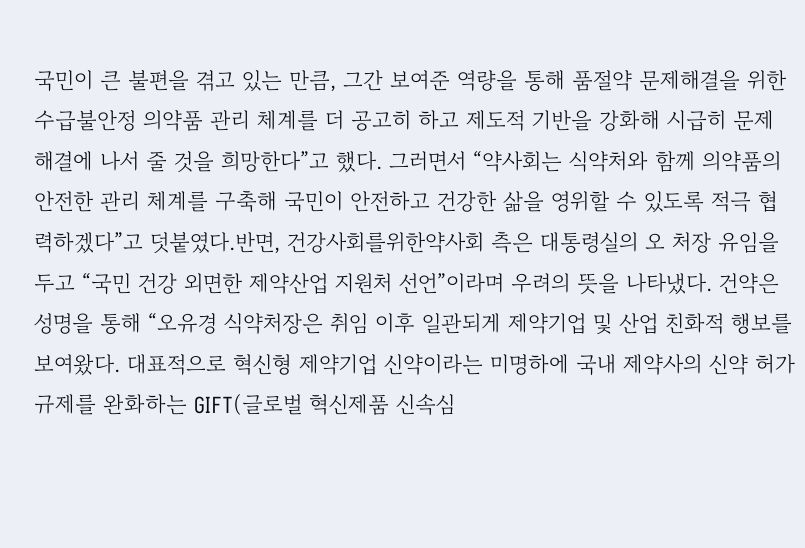국민이 큰 불편을 겪고 있는 만큼, 그간 보여준 역량을 통해 품절약 문제해결을 위한 수급불안정 의약품 관리 체계를 더 공고히 하고 제도적 기반을 강화해 시급히 문제 해결에 나서 줄 것을 희망한다”고 했다. 그러면서 “약사회는 식약처와 함께 의약품의 안전한 관리 체계를 구축해 국민이 안전하고 건강한 삶을 영위할 수 있도록 적극 협력하겠다”고 덧붙였다.반면, 건강사회를위한약사회 측은 대통령실의 오 처장 유임을 두고 “국민 건강 외면한 제약산업 지원처 선언”이라며 우려의 뜻을 나타냈다. 건약은 성명을 통해 “오유경 식약처장은 취임 이후 일관되게 제약기업 및 산업 친화적 행보를 보여왔다. 대표적으로 혁신형 제약기업 신약이라는 미명하에 국내 제약사의 신약 허가규제를 완화하는 GIFT(글로벌 혁신제품 신속심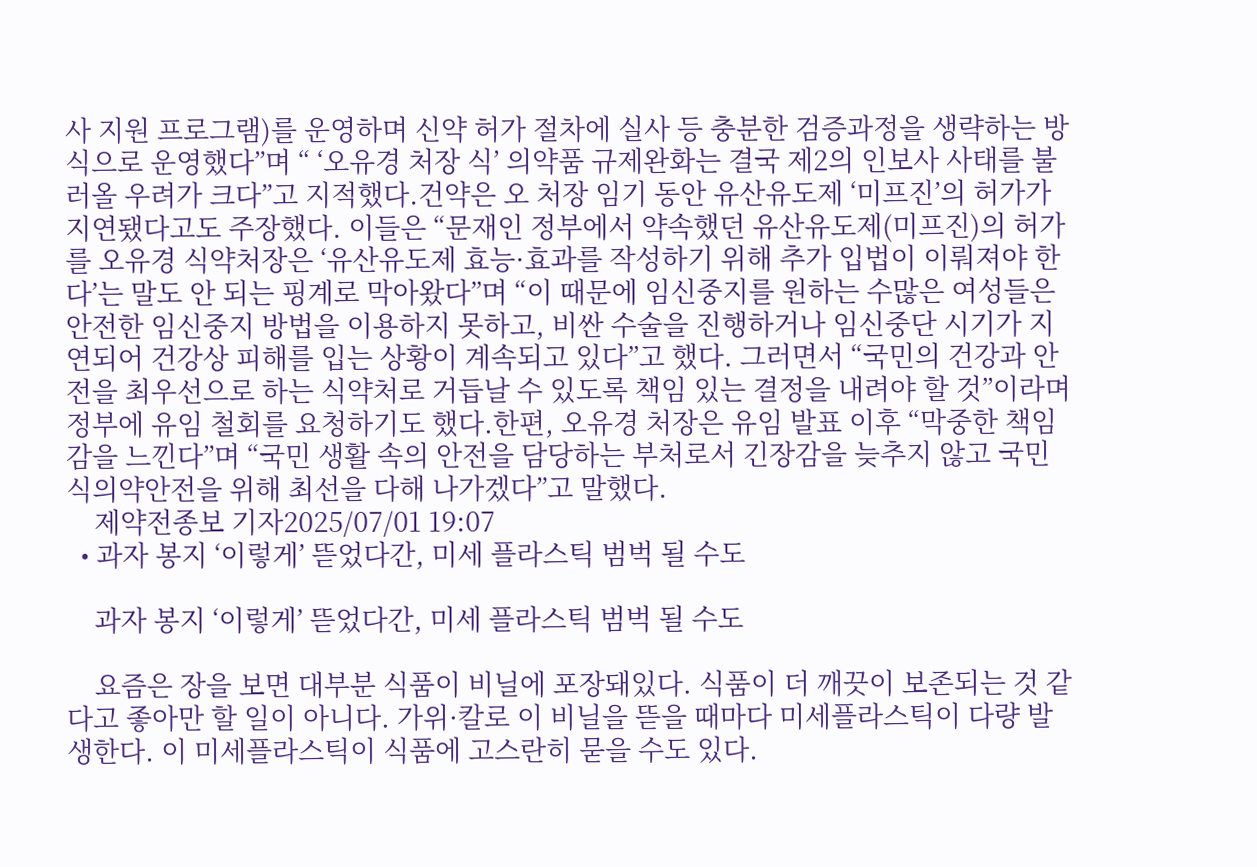사 지원 프로그램)를 운영하며 신약 허가 절차에 실사 등 충분한 검증과정을 생략하는 방식으로 운영했다”며 “ ‘오유경 처장 식’ 의약품 규제완화는 결국 제2의 인보사 사태를 불러올 우려가 크다”고 지적했다.건약은 오 처장 임기 동안 유산유도제 ‘미프진’의 허가가 지연됐다고도 주장했다. 이들은 “문재인 정부에서 약속했던 유산유도제(미프진)의 허가를 오유경 식약처장은 ‘유산유도제 효능·효과를 작성하기 위해 추가 입법이 이뤄져야 한다’는 말도 안 되는 핑계로 막아왔다”며 “이 때문에 임신중지를 원하는 수많은 여성들은 안전한 임신중지 방법을 이용하지 못하고, 비싼 수술을 진행하거나 임신중단 시기가 지연되어 건강상 피해를 입는 상황이 계속되고 있다”고 했다. 그러면서 “국민의 건강과 안전을 최우선으로 하는 식약처로 거듭날 수 있도록 책임 있는 결정을 내려야 할 것”이라며 정부에 유임 철회를 요청하기도 했다.한편, 오유경 처장은 유임 발표 이후 “막중한 책임감을 느낀다”며 “국민 생활 속의 안전을 담당하는 부처로서 긴장감을 늦추지 않고 국민 식의약안전을 위해 최선을 다해 나가겠다”고 말했다.
    제약전종보 기자2025/07/01 19:07
  • 과자 봉지 ‘이렇게’ 뜯었다간, 미세 플라스틱 범벅 될 수도

    과자 봉지 ‘이렇게’ 뜯었다간, 미세 플라스틱 범벅 될 수도

    요즘은 장을 보면 대부분 식품이 비닐에 포장돼있다. 식품이 더 깨끗이 보존되는 것 같다고 좋아만 할 일이 아니다. 가위·칼로 이 비닐을 뜯을 때마다 미세플라스틱이 다량 발생한다. 이 미세플라스틱이 식품에 고스란히 묻을 수도 있다.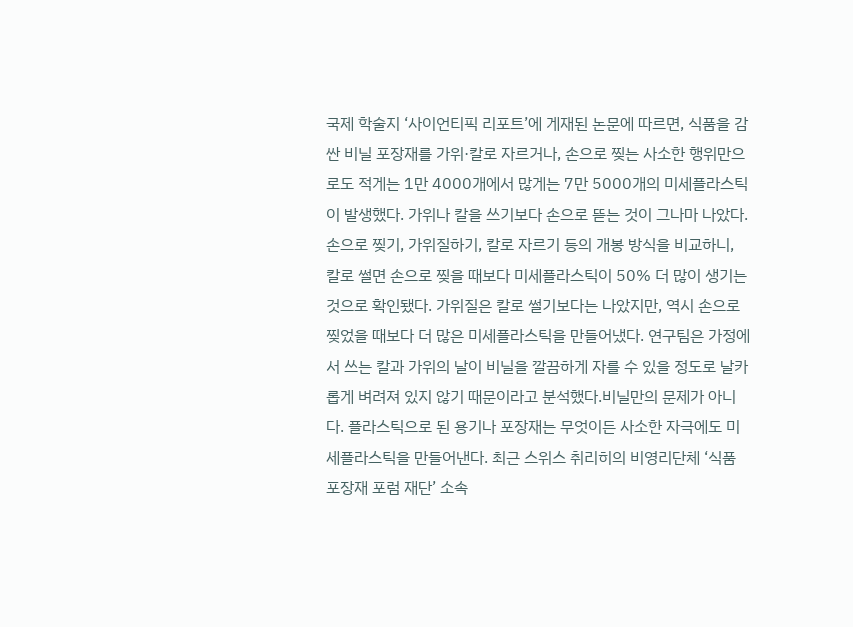국제 학술지 ‘사이언티픽 리포트’에 게재된 논문에 따르면, 식품을 감싼 비닐 포장재를 가위·칼로 자르거나, 손으로 찢는 사소한 행위만으로도 적게는 1만 4000개에서 많게는 7만 5000개의 미세플라스틱이 발생했다. 가위나 칼을 쓰기보다 손으로 뜯는 것이 그나마 나았다. 손으로 찢기, 가위질하기, 칼로 자르기 등의 개봉 방식을 비교하니, 칼로 썰면 손으로 찢을 때보다 미세플라스틱이 50% 더 많이 생기는 것으로 확인됐다. 가위질은 칼로 썰기보다는 나았지만, 역시 손으로 찢었을 때보다 더 많은 미세플라스틱을 만들어냈다. 연구팀은 가정에서 쓰는 칼과 가위의 날이 비닐을 깔끔하게 자를 수 있을 정도로 날카롭게 벼려져 있지 않기 때문이라고 분석했다.비닐만의 문제가 아니다. 플라스틱으로 된 용기나 포장재는 무엇이든 사소한 자극에도 미세플라스틱을 만들어낸다. 최근 스위스 취리히의 비영리단체 ‘식품 포장재 포럼 재단’ 소속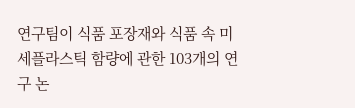연구팀이 식품 포장재와 식품 속 미세플라스틱 함량에 관한 103개의 연구 논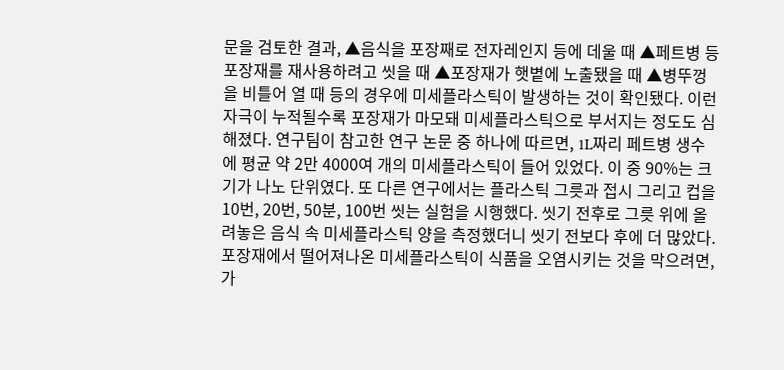문을 검토한 결과, ▲음식을 포장째로 전자레인지 등에 데울 때 ▲페트병 등 포장재를 재사용하려고 씻을 때 ▲포장재가 햇볕에 노출됐을 때 ▲병뚜껑을 비틀어 열 때 등의 경우에 미세플라스틱이 발생하는 것이 확인됐다. 이런 자극이 누적될수록 포장재가 마모돼 미세플라스틱으로 부서지는 정도도 심해졌다. 연구팀이 참고한 연구 논문 중 하나에 따르면, 1L짜리 페트병 생수에 평균 약 2만 4000여 개의 미세플라스틱이 들어 있었다. 이 중 90%는 크기가 나노 단위였다. 또 다른 연구에서는 플라스틱 그릇과 접시 그리고 컵을 10번, 20번, 50분, 100번 씻는 실험을 시행했다. 씻기 전후로 그릇 위에 올려놓은 음식 속 미세플라스틱 양을 측정했더니 씻기 전보다 후에 더 많았다.포장재에서 떨어져나온 미세플라스틱이 식품을 오염시키는 것을 막으려면, 가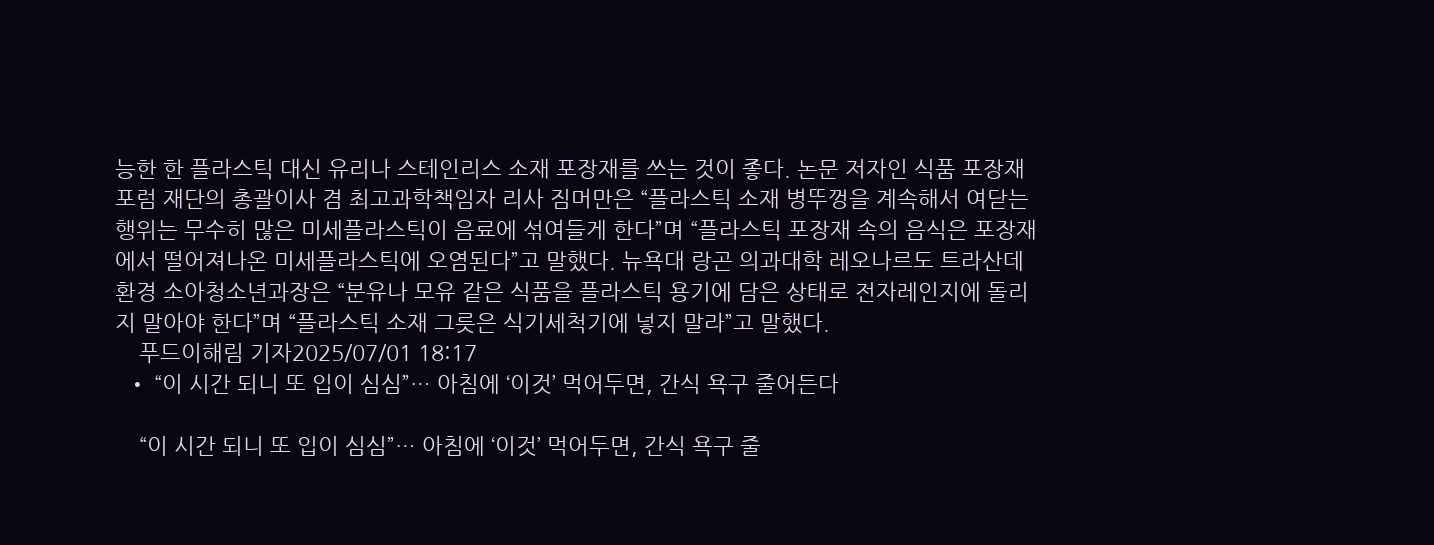능한 한 플라스틱 대신 유리나 스테인리스 소재 포장재를 쓰는 것이 좋다. 논문 저자인 식품 포장재 포럼 재단의 총괄이사 겸 최고과학책임자 리사 짐머만은 “플라스틱 소재 병뚜껑을 계속해서 여닫는 행위는 무수히 많은 미세플라스틱이 음료에 섞여들게 한다”며 “플라스틱 포장재 속의 음식은 포장재에서 떨어져나온 미세플라스틱에 오염된다”고 말했다. 뉴욕대 랑곤 의과대학 레오나르도 트라산데 환경 소아청소년과장은 “분유나 모유 같은 식품을 플라스틱 용기에 담은 상태로 전자레인지에 돌리지 말아야 한다”며 “플라스틱 소재 그릇은 식기세척기에 넣지 말라”고 말했다.
    푸드이해림 기자2025/07/01 18:17
  • “이 시간 되니 또 입이 심심”… 아침에 ‘이것’ 먹어두면, 간식 욕구 줄어든다

    “이 시간 되니 또 입이 심심”… 아침에 ‘이것’ 먹어두면, 간식 욕구 줄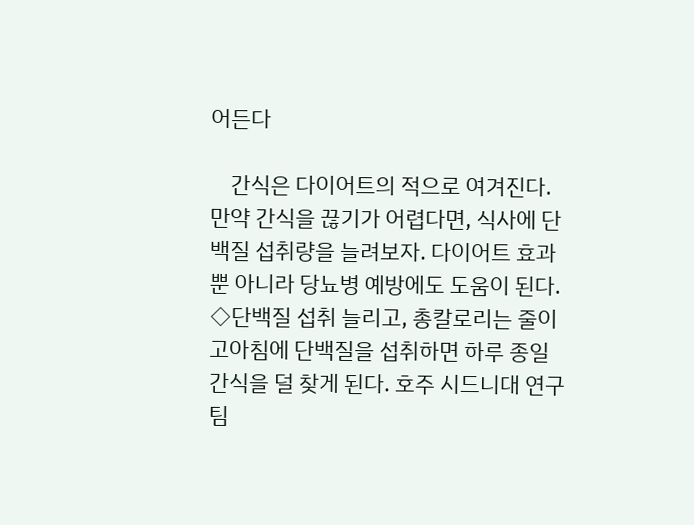어든다

    간식은 다이어트의 적으로 여겨진다. 만약 간식을 끊기가 어렵다면, 식사에 단백질 섭취량을 늘려보자. 다이어트 효과뿐 아니라 당뇨병 예방에도 도움이 된다. ◇단백질 섭취 늘리고, 총칼로리는 줄이고아침에 단백질을 섭취하면 하루 종일 간식을 덜 찾게 된다. 호주 시드니대 연구팀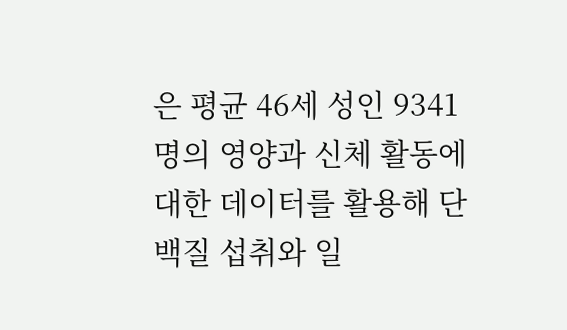은 평균 46세 성인 9341명의 영양과 신체 활동에 대한 데이터를 활용해 단백질 섭취와 일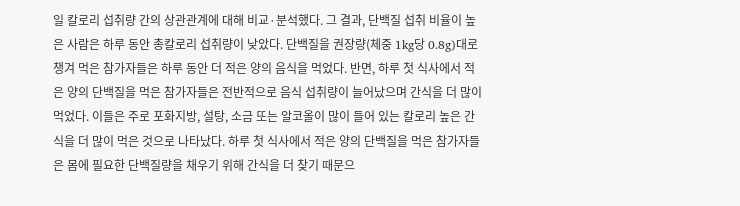일 칼로리 섭취량 간의 상관관계에 대해 비교·분석했다. 그 결과, 단백질 섭취 비율이 높은 사람은 하루 동안 총칼로리 섭취량이 낮았다. 단백질을 권장량(체중 1kg당 0.8g)대로 챙겨 먹은 참가자들은 하루 동안 더 적은 양의 음식을 먹었다. 반면, 하루 첫 식사에서 적은 양의 단백질을 먹은 참가자들은 전반적으로 음식 섭취량이 늘어났으며 간식을 더 많이 먹었다. 이들은 주로 포화지방, 설탕, 소금 또는 알코올이 많이 들어 있는 칼로리 높은 간식을 더 많이 먹은 것으로 나타났다. 하루 첫 식사에서 적은 양의 단백질을 먹은 참가자들은 몸에 필요한 단백질량을 채우기 위해 간식을 더 찾기 때문으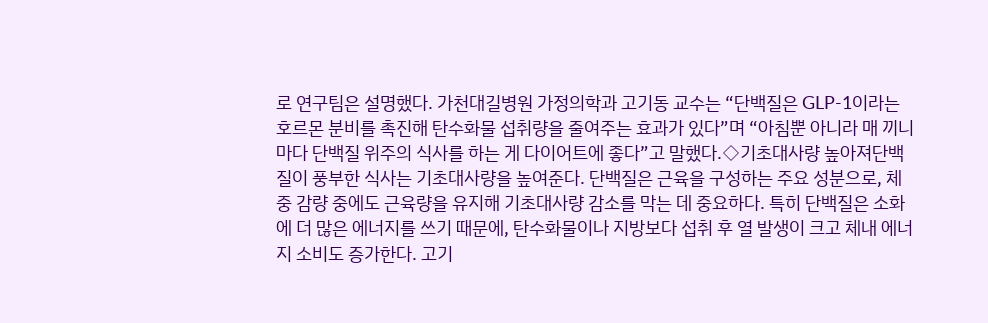로 연구팀은 설명했다. 가천대길병원 가정의학과 고기동 교수는 “단백질은 GLP-1이라는 호르몬 분비를 촉진해 탄수화물 섭취량을 줄여주는 효과가 있다”며 “아침뿐 아니라 매 끼니마다 단백질 위주의 식사를 하는 게 다이어트에 좋다”고 말했다.◇기초대사량 높아져단백질이 풍부한 식사는 기초대사량을 높여준다. 단백질은 근육을 구성하는 주요 성분으로, 체중 감량 중에도 근육량을 유지해 기초대사량 감소를 막는 데 중요하다. 특히 단백질은 소화에 더 많은 에너지를 쓰기 때문에, 탄수화물이나 지방보다 섭취 후 열 발생이 크고 체내 에너지 소비도 증가한다. 고기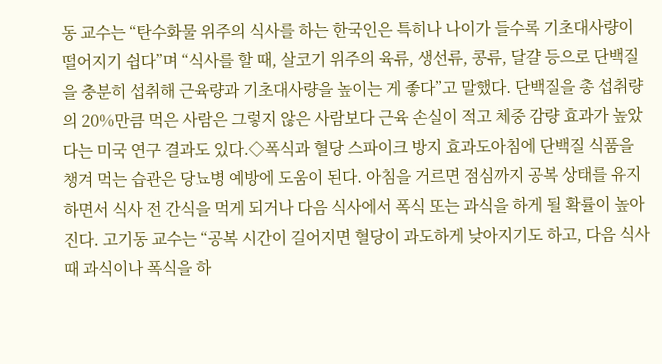동 교수는 “탄수화물 위주의 식사를 하는 한국인은 특히나 나이가 들수록 기초대사량이 떨어지기 쉽다”며 “식사를 할 때, 살코기 위주의 육류, 생선류, 콩류, 달걀 등으로 단백질을 충분히 섭취해 근육량과 기초대사량을 높이는 게 좋다”고 말했다. 단백질을 총 섭취량의 20%만큼 먹은 사람은 그렇지 않은 사람보다 근육 손실이 적고 체중 감량 효과가 높았다는 미국 연구 결과도 있다.◇폭식과 혈당 스파이크 방지 효과도아침에 단백질 식품을 챙겨 먹는 습관은 당뇨병 예방에 도움이 된다. 아침을 거르면 점심까지 공복 상태를 유지하면서 식사 전 간식을 먹게 되거나 다음 식사에서 폭식 또는 과식을 하게 될 확률이 높아진다. 고기동 교수는 “공복 시간이 길어지면 혈당이 과도하게 낮아지기도 하고, 다음 식사 때 과식이나 폭식을 하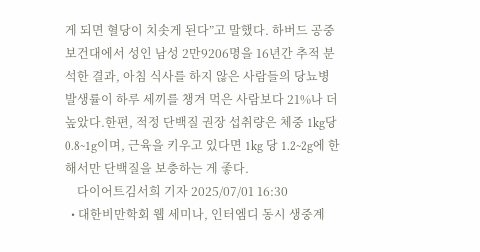게 되면 혈당이 치솟게 된다”고 말했다. 하버드 공중보건대에서 성인 남성 2만9206명을 16년간 추적 분석한 결과, 아침 식사를 하지 않은 사람들의 당뇨병 발생률이 하루 세끼를 챙겨 먹은 사람보다 21%나 더 높았다.한편, 적정 단백질 권장 섭취량은 체중 1kg당 0.8~1g이며, 근육을 키우고 있다면 1kg 당 1.2~2g에 한해서만 단백질을 보충하는 게 좋다.
    다이어트김서희 기자 2025/07/01 16:30
  • 대한비만학회 웹 세미나, 인터엠디 동시 생중계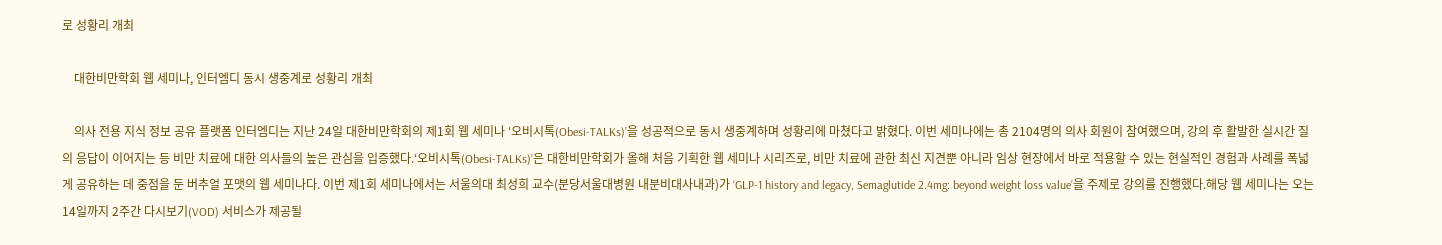로 성황리 개최

    대한비만학회 웹 세미나, 인터엠디 동시 생중계로 성황리 개최

    의사 전용 지식 정보 공유 플랫폼 인터엠디는 지난 24일 대한비만학회의 제1회 웹 세미나 ‘오비시톡(Obesi-TALKs)’을 성공적으로 동시 생중계하며 성황리에 마쳤다고 밝혔다. 이번 세미나에는 총 2104명의 의사 회원이 참여했으며, 강의 후 활발한 실시간 질의 응답이 이어지는 등 비만 치료에 대한 의사들의 높은 관심을 입증했다.‘오비시톡(Obesi-TALKs)’은 대한비만학회가 올해 처음 기획한 웹 세미나 시리즈로, 비만 치료에 관한 최신 지견뿐 아니라 임상 현장에서 바로 적용할 수 있는 현실적인 경험과 사례를 폭넓게 공유하는 데 중점을 둔 버추얼 포맷의 웹 세미나다. 이번 제1회 세미나에서는 서울의대 최성희 교수(분당서울대병원 내분비대사내과)가 ‘GLP-1 history and legacy, Semaglutide 2.4mg: beyond weight loss value’을 주제로 강의를 진행했다.해당 웹 세미나는 오는 14일까지 2주간 다시보기(VOD) 서비스가 제공될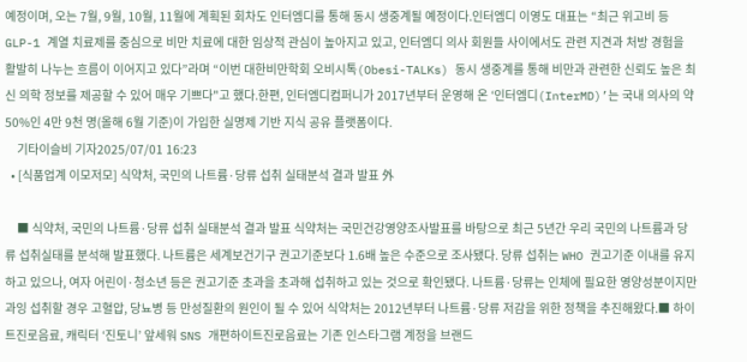예정이며, 오는 7월, 9월, 10월, 11월에 계획된 회차도 인터엠디를 통해 동시 생중계될 예정이다.인터엠디 이영도 대표는 “최근 위고비 등 GLP-1 계열 치료제를 중심으로 비만 치료에 대한 임상적 관심이 높아지고 있고, 인터엠디 의사 회원들 사이에서도 관련 지견과 처방 경험을 활발히 나누는 흐름이 이어지고 있다”라며 “이번 대한비만학회 오비시톡(Obesi-TALKs) 동시 생중계를 통해 비만과 관련한 신뢰도 높은 최신 의학 정보를 제공할 수 있어 매우 기쁘다"고 했다.한편, 인터엠디컴퍼니가 2017년부터 운영해 온 ‘인터엠디(InterMD)’는 국내 의사의 약 50%인 4만 9천 명(올해 6월 기준)이 가입한 실명제 기반 지식 공유 플랫폼이다.
    기타이슬비 기자2025/07/01 16:23
  • [식품업계 이모저모] 식약처, 국민의 나트륨·당류 섭취 실태분석 결과 발표 外

    ■ 식약처, 국민의 나트륨·당류 섭취 실태분석 결과 발표 식약처는 국민건강영양조사발표를 바탕으로 최근 5년간 우리 국민의 나트륨과 당류 섭취실태를 분석해 발표했다. 나트륨은 세계보건기구 권고기준보다 1.6배 높은 수준으로 조사됐다. 당류 섭취는 WHO 권고기준 이내를 유지하고 있으나, 여자 어린이·청소년 등은 권고기준 초과을 초과해 섭취하고 있는 것으로 확인됐다. 나트륨·당류는 인체에 필요한 영양성분이지만 과잉 섭취할 경우 고혈압, 당뇨병 등 만성질환의 원인이 될 수 있어 식약처는 2012년부터 나트륨·당류 저감을 위한 정책을 추진해왔다.■ 하이트진로음료, 캐릭터 ‘진토니’ 앞세워 SNS 개편하이트진로음료는 기존 인스타그램 계정을 브랜드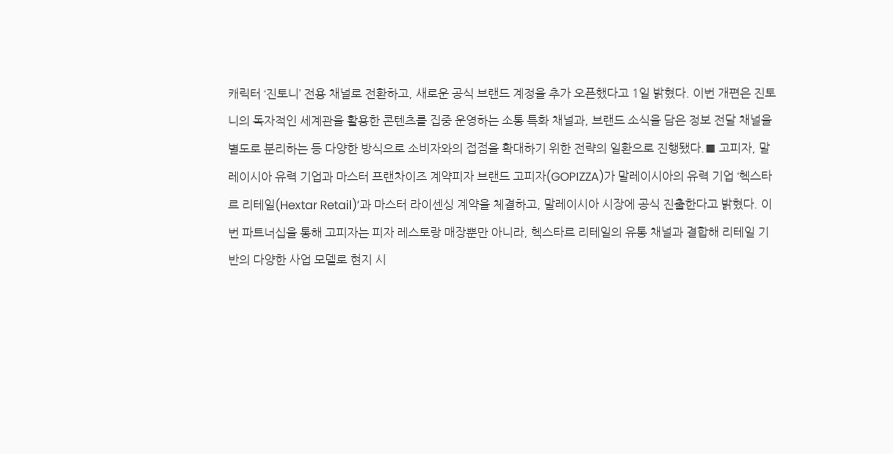캐릭터 ‘진토니’ 전용 채널로 전환하고, 새로운 공식 브랜드 계정을 추가 오픈했다고 1일 밝혔다. 이번 개편은 진토니의 독자적인 세계관을 활용한 콘텐츠를 집중 운영하는 소통 특화 채널과, 브랜드 소식을 담은 정보 전달 채널을 별도로 분리하는 등 다양한 방식으로 소비자와의 접점을 확대하기 위한 전략의 일환으로 진행됐다.■ 고피자, 말레이시아 유력 기업과 마스터 프랜차이즈 계약피자 브랜드 고피자(GOPIZZA)가 말레이시아의 유력 기업 ‘헥스타르 리테일(Hextar Retail)’과 마스터 라이센싱 계약을 체결하고, 말레이시아 시장에 공식 진출한다고 밝혔다. 이번 파트너십을 통해 고피자는 피자 레스토랑 매장뿐만 아니라, 헥스타르 리테일의 유통 채널과 결합해 리테일 기반의 다양한 사업 모델로 현지 시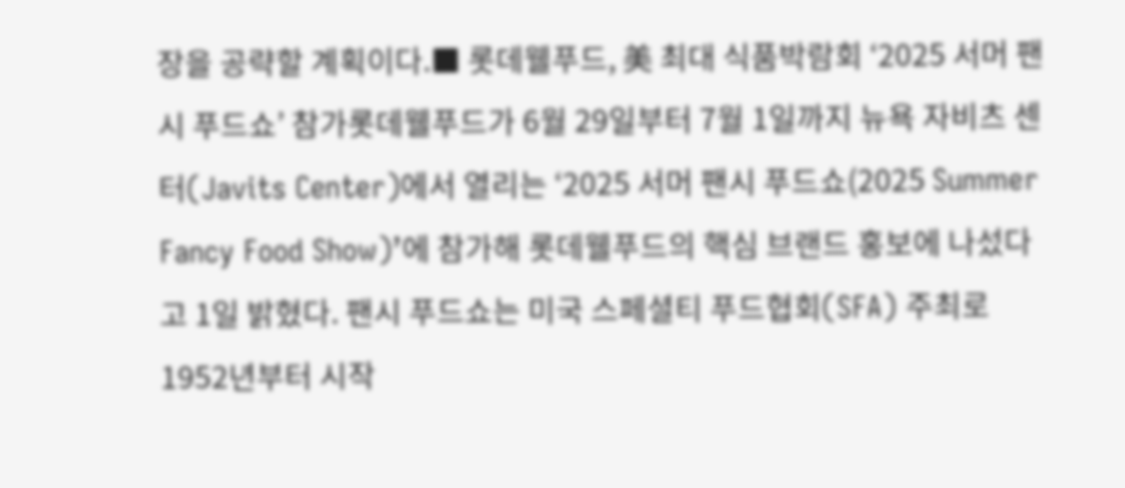장을 공략할 계획이다.■ 롯데웰푸드, 美 최대 식품박람회 ‘2025 서머 팬시 푸드쇼’ 참가롯데웰푸드가 6월 29일부터 7월 1일까지 뉴욕 자비츠 센터(Javits Center)에서 열리는 ‘2025 서머 팬시 푸드쇼(2025 Summer Fancy Food Show)’에 참가해 롯데웰푸드의 핵심 브랜드 홍보에 나섰다고 1일 밝혔다. 팬시 푸드쇼는 미국 스페셜티 푸드협회(SFA) 주최로 1952년부터 시작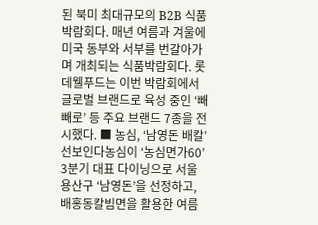된 북미 최대규모의 B2B 식품 박람회다. 매년 여름과 겨울에 미국 동부와 서부를 번갈아가며 개최되는 식품박람회다. 롯데웰푸드는 이번 박람회에서 글로벌 브랜드로 육성 중인 ‘빼빼로’ 등 주요 브랜드 7종을 전시했다. ■ 농심, ‘남영돈 배칼’ 선보인다농심이 ‘농심면가60’ 3분기 대표 다이닝으로 서울 용산구 ‘남영돈’을 선정하고, 배홍동칼빔면을 활용한 여름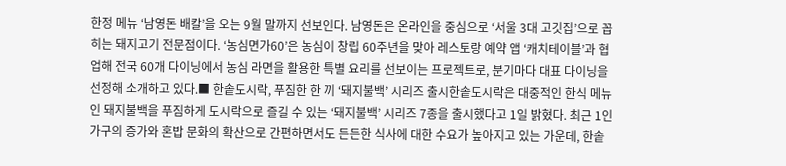한정 메뉴 ‘남영돈 배칼’을 오는 9월 말까지 선보인다. 남영돈은 온라인을 중심으로 ‘서울 3대 고깃집’으로 꼽히는 돼지고기 전문점이다. ‘농심면가60’은 농심이 창립 60주년을 맞아 레스토랑 예약 앱 ‘캐치테이블’과 협업해 전국 60개 다이닝에서 농심 라면을 활용한 특별 요리를 선보이는 프로젝트로, 분기마다 대표 다이닝을 선정해 소개하고 있다.■ 한솥도시락, 푸짐한 한 끼 ‘돼지불백’ 시리즈 출시한솥도시락은 대중적인 한식 메뉴인 돼지불백을 푸짐하게 도시락으로 즐길 수 있는 ‘돼지불백’ 시리즈 7종을 출시했다고 1일 밝혔다. 최근 1인 가구의 증가와 혼밥 문화의 확산으로 간편하면서도 든든한 식사에 대한 수요가 높아지고 있는 가운데, 한솥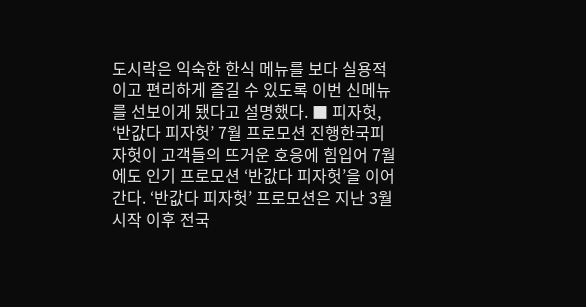도시락은 익숙한 한식 메뉴를 보다 실용적이고 편리하게 즐길 수 있도록 이번 신메뉴를 선보이게 됐다고 설명했다. ■ 피자헛, ‘반값다 피자헛’ 7월 프로모션 진행한국피자헛이 고객들의 뜨거운 호응에 힘입어 7월에도 인기 프로모션 ‘반값다 피자헛’을 이어간다. ‘반값다 피자헛’ 프로모션은 지난 3월 시작 이후 전국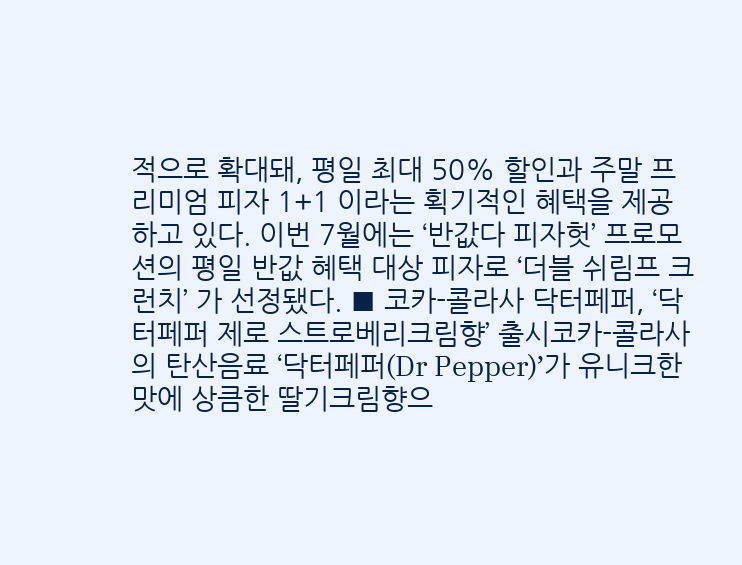적으로 확대돼, 평일 최대 50% 할인과 주말 프리미엄 피자 1+1 이라는 획기적인 혜택을 제공하고 있다. 이번 7월에는 ‘반값다 피자헛’ 프로모션의 평일 반값 혜택 대상 피자로 ‘더블 쉬림프 크런치’ 가 선정됐다. ■ 코카-콜라사 닥터페퍼, ‘닥터페퍼 제로 스트로베리크림향’ 출시코카-콜라사의 탄산음료 ‘닥터페퍼(Dr Pepper)’가 유니크한 맛에 상큼한 딸기크림향으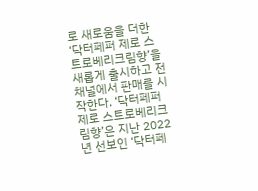로 새로움을 더한 ‘닥터페퍼 제로 스트로베리크림향’을 새롭게 출시하고 전 채널에서 판매를 시작한다. ‘닥터페퍼 제로 스트로베리크림향’은 지난 2022년 선보인 ‘닥터페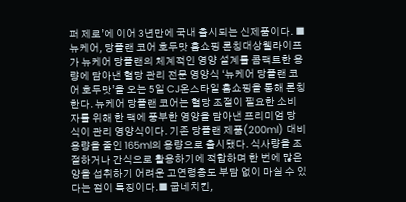퍼 제로’에 이어 3년만에 국내 출시되는 신제품이다. ■ 뉴케어, 당플랜 코어 호두맛 홈쇼핑 론칭대상웰라이프가 뉴케어 당플랜의 체계적인 영양 설계를 콤팩트한 용량에 담아낸 혈당 관리 전문 영양식 ‘뉴케어 당플랜 코어 호두맛’을 오는 5일 CJ온스타일 홈쇼핑을 통해 론칭한다. 뉴케어 당플랜 코어는 혈당 조절이 필요한 소비자를 위해 한 팩에 풍부한 영양을 담아낸 프리미엄 당 식이 관리 영양식이다. 기존 당플랜 제품(200ml) 대비 용량을 줄인 165ml의 용량으로 출시됐다. 식사량을 조절하거나 간식으로 활용하기에 적합하며 한 번에 많은 양을 섭취하기 어려운 고연령층도 부담 없이 마실 수 있다는 점이 특징이다.■ 굽네치킨,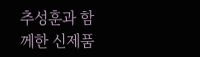추성훈과 함께한 신제품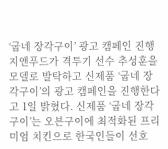‘굽네 장각구이’ 광고 캠페인 진행지앤푸드가 격투기 선수 추성훈을 모델로 발탁하고 신제품 ‘굽네 장각구이’의 광고 캠페인을 진행한다고 1일 밝혔다. 신제품 ‘굽네 장각구이’는 오븐구이에 최적화된 프리미엄 치킨으로 한국인들이 선호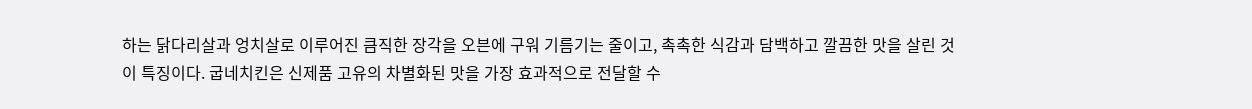하는 닭다리살과 엉치살로 이루어진 큼직한 장각을 오븐에 구워 기름기는 줄이고, 촉촉한 식감과 담백하고 깔끔한 맛을 살린 것이 특징이다. 굽네치킨은 신제품 고유의 차별화된 맛을 가장 효과적으로 전달할 수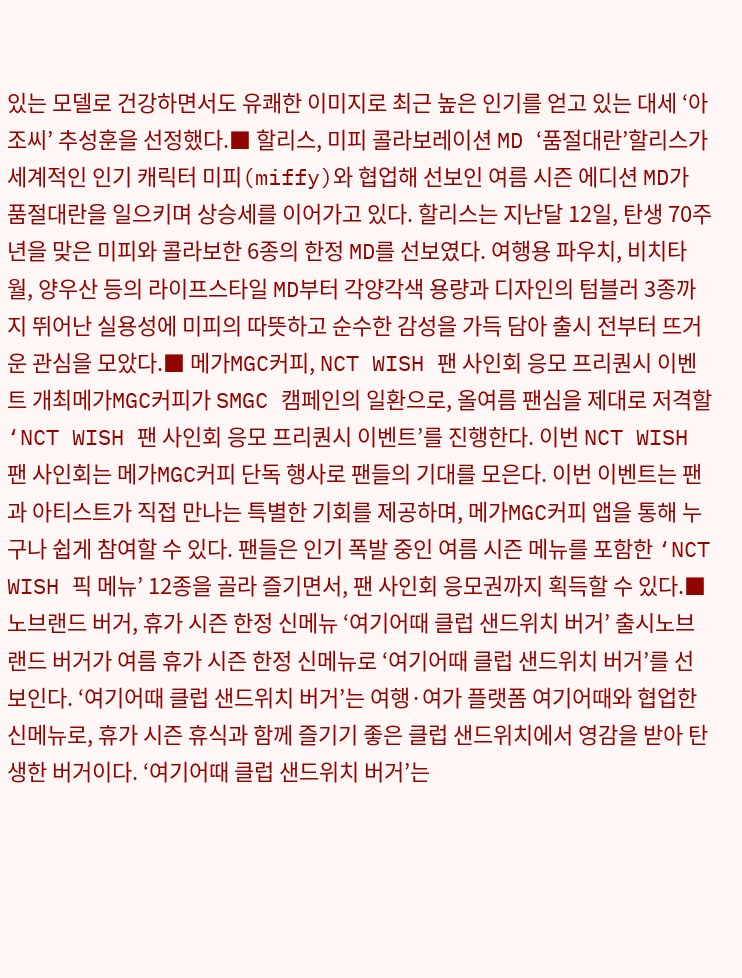있는 모델로 건강하면서도 유쾌한 이미지로 최근 높은 인기를 얻고 있는 대세 ‘아조씨’ 추성훈을 선정했다.■ 할리스, 미피 콜라보레이션 MD ‘품절대란’할리스가 세계적인 인기 캐릭터 미피(miffy)와 협업해 선보인 여름 시즌 에디션 MD가 품절대란을 일으키며 상승세를 이어가고 있다. 할리스는 지난달 12일, 탄생 70주년을 맞은 미피와 콜라보한 6종의 한정 MD를 선보였다. 여행용 파우치, 비치타월, 양우산 등의 라이프스타일 MD부터 각양각색 용량과 디자인의 텀블러 3종까지 뛰어난 실용성에 미피의 따뜻하고 순수한 감성을 가득 담아 출시 전부터 뜨거운 관심을 모았다.■ 메가MGC커피, NCT WISH 팬 사인회 응모 프리퀀시 이벤트 개최메가MGC커피가 SMGC 캠페인의 일환으로, 올여름 팬심을 제대로 저격할 ‘NCT WISH 팬 사인회 응모 프리퀀시 이벤트’를 진행한다. 이번 NCT WISH 팬 사인회는 메가MGC커피 단독 행사로 팬들의 기대를 모은다. 이번 이벤트는 팬과 아티스트가 직접 만나는 특별한 기회를 제공하며, 메가MGC커피 앱을 통해 누구나 쉽게 참여할 수 있다. 팬들은 인기 폭발 중인 여름 시즌 메뉴를 포함한 ‘NCT WISH 픽 메뉴’ 12종을 골라 즐기면서, 팬 사인회 응모권까지 획득할 수 있다.■ 노브랜드 버거, 휴가 시즌 한정 신메뉴 ‘여기어때 클럽 샌드위치 버거’ 출시노브랜드 버거가 여름 휴가 시즌 한정 신메뉴로 ‘여기어때 클럽 샌드위치 버거’를 선보인다. ‘여기어때 클럽 샌드위치 버거’는 여행·여가 플랫폼 여기어때와 협업한 신메뉴로, 휴가 시즌 휴식과 함께 즐기기 좋은 클럽 샌드위치에서 영감을 받아 탄생한 버거이다. ‘여기어때 클럽 샌드위치 버거’는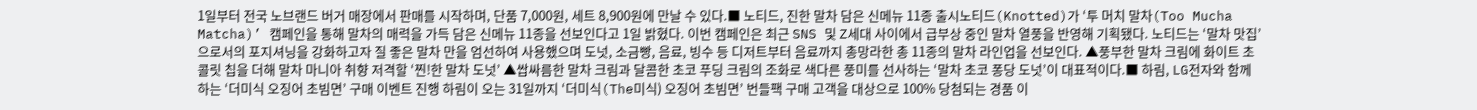1일부터 전국 노브랜드 버거 매장에서 판매를 시작하며, 단품 7,000원, 세트 8,900원에 만날 수 있다.■ 노티드, 진한 말차 담은 신메뉴 11종 출시노티드(Knotted)가 ‘투 머치 말차(Too Mucha Matcha)’ 캠페인을 통해 말차의 매력을 가득 담은 신메뉴 11종을 선보인다고 1일 밝혔다. 이번 캠페인은 최근 SNS 및 Z세대 사이에서 급부상 중인 말차 열풍을 반영해 기획됐다. 노티드는 ‘말차 맛집’으로서의 포지셔닝을 강화하고자 질 좋은 말차 만을 엄선하여 사용했으며 도넛, 소금빵, 음료, 빙수 등 디저트부터 음료까지 총망라한 총 11종의 말차 라인업을 선보인다. ▲풍부한 말차 크림에 화이트 초콜릿 칩을 더해 말차 마니아 취향 저격할 ‘찐!한 말차 도넛’ ▲쌉싸름한 말차 크림과 달콤한 초코 푸딩 크림의 조화로 색다른 풍미를 선사하는 ‘말차 초코 퐁당 도넛’이 대표적이다.■ 하림, LG전자와 함께하는 ‘더미식 오징어 초빔면’ 구매 이벤트 진행 하림이 오는 31일까지 ‘더미식(The미식) 오징어 초빔면’ 번들팩 구매 고객을 대상으로 100% 당첨되는 경품 이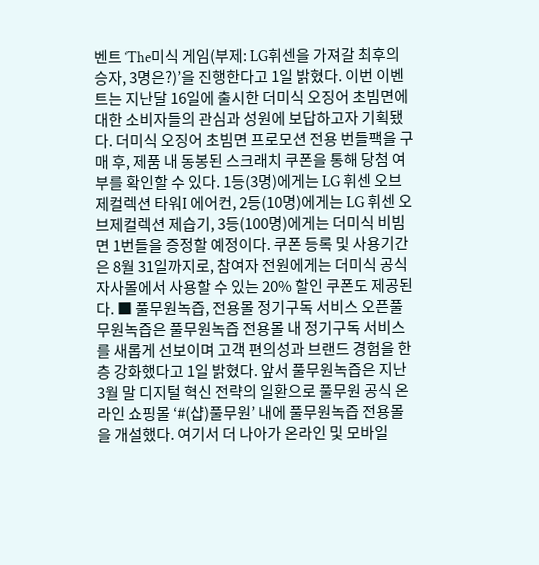벤트 ‘The미식 게임(부제: LG휘센을 가져갈 최후의 승자, 3명은?)’을 진행한다고 1일 밝혔다. 이번 이벤트는 지난달 16일에 출시한 더미식 오징어 초빔면에 대한 소비자들의 관심과 성원에 보답하고자 기획됐다. 더미식 오징어 초빔면 프로모션 전용 번들팩을 구매 후, 제품 내 동봉된 스크래치 쿠폰을 통해 당첨 여부를 확인할 수 있다. 1등(3명)에게는 LG 휘센 오브제컬렉션 타워I 에어컨, 2등(10명)에게는 LG 휘센 오브제컬렉션 제습기, 3등(100명)에게는 더미식 비빔면 1번들을 증정할 예정이다. 쿠폰 등록 및 사용기간은 8월 31일까지로, 참여자 전원에게는 더미식 공식 자사몰에서 사용할 수 있는 20% 할인 쿠폰도 제공된다. ■ 풀무원녹즙, 전용몰 정기구독 서비스 오픈풀무원녹즙은 풀무원녹즙 전용몰 내 정기구독 서비스를 새롭게 선보이며 고객 편의성과 브랜드 경험을 한층 강화했다고 1일 밝혔다. 앞서 풀무원녹즙은 지난 3월 말 디지털 혁신 전략의 일환으로 풀무원 공식 온라인 쇼핑몰 ‘#(샵)풀무원’ 내에 풀무원녹즙 전용몰을 개설했다. 여기서 더 나아가 온라인 및 모바일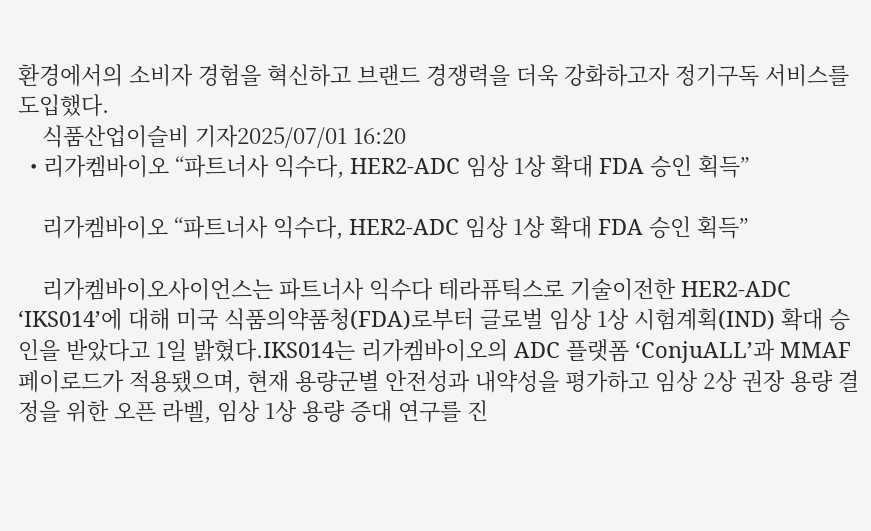환경에서의 소비자 경험을 혁신하고 브랜드 경쟁력을 더욱 강화하고자 정기구독 서비스를 도입했다.
    식품산업이슬비 기자2025/07/01 16:20
  • 리가켐바이오 “파트너사 익수다, HER2-ADC 임상 1상 확대 FDA 승인 획득”

    리가켐바이오 “파트너사 익수다, HER2-ADC 임상 1상 확대 FDA 승인 획득”

    리가켐바이오사이언스는 파트너사 익수다 테라퓨틱스로 기술이전한 HER2-ADC ‘IKS014’에 대해 미국 식품의약품청(FDA)로부터 글로벌 임상 1상 시험계획(IND) 확대 승인을 받았다고 1일 밝혔다.IKS014는 리가켐바이오의 ADC 플랫폼 ‘ConjuALL’과 MMAF 페이로드가 적용됐으며, 현재 용량군별 안전성과 내약성을 평가하고 임상 2상 권장 용량 결정을 위한 오픈 라벨, 임상 1상 용량 증대 연구를 진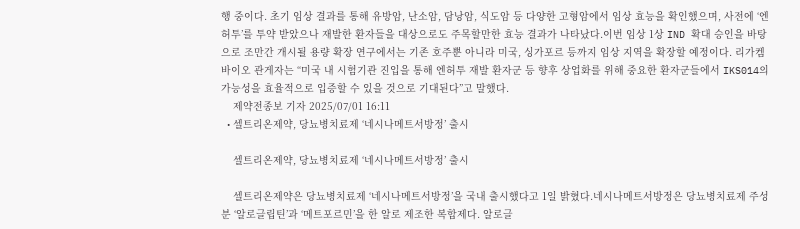행 중이다. 초기 임상 결과를 통해 유방암, 난소암, 담낭암, 식도암 등 다양한 고형암에서 임상 효능을 확인했으며, 사전에 ‘엔허투’를 투약 받았으나 재발한 환자들을 대상으로도 주목할만한 효능 결과가 나타났다.이번 임상 1상 IND 확대 승인을 바탕으로 조만간 개시될 용량 확장 연구에서는 기존 호주뿐 아니라 미국, 싱가포르 등까지 임상 지역을 확장할 예정이다. 리가켐바이오 관게자는 “미국 내 시험기관 진입을 통해 엔허투 재발 환자군 등 향후 상업화를 위해 중요한 환자군들에서 IKS014의 가능성을 효율적으로 입증할 수 있을 것으로 기대된다”고 말했다.
    제약전종보 기자 2025/07/01 16:11
  • 셀트리온제약, 당뇨병치료제 ‘네시나메트서방정’ 출시

    셀트리온제약, 당뇨병치료제 ‘네시나메트서방정’ 출시

    셀트리온제약은 당뇨병치료제 ‘네시나메트서방정’을 국내 출시했다고 1일 밝혔다.네시나메트서방정은 당뇨병치료제 주성분 ‘알로글립틴’과 ‘메트포르민’을 한 알로 제조한 복합제다. 알로글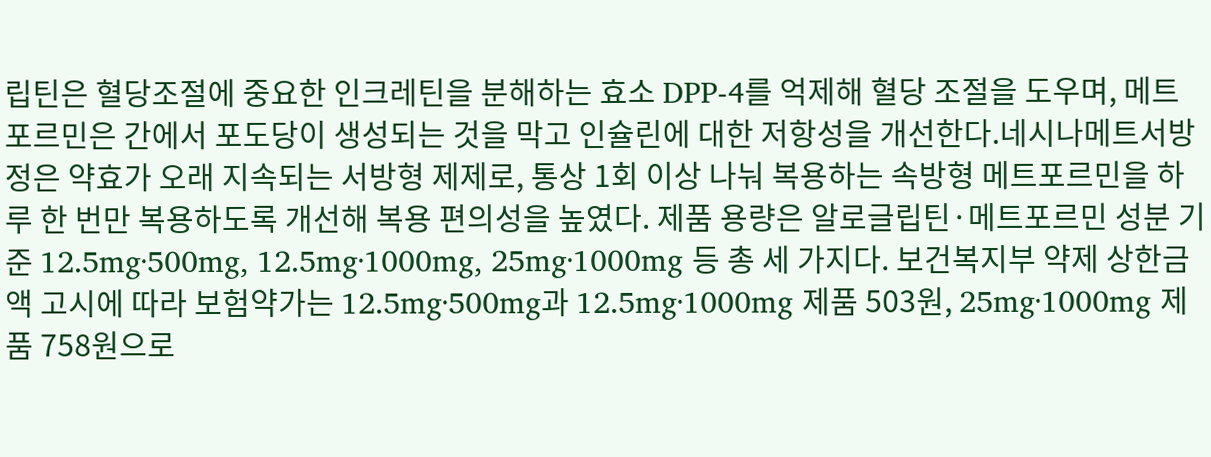립틴은 혈당조절에 중요한 인크레틴을 분해하는 효소 DPP-4를 억제해 혈당 조절을 도우며, 메트포르민은 간에서 포도당이 생성되는 것을 막고 인슐린에 대한 저항성을 개선한다.네시나메트서방정은 약효가 오래 지속되는 서방형 제제로, 통상 1회 이상 나눠 복용하는 속방형 메트포르민을 하루 한 번만 복용하도록 개선해 복용 편의성을 높였다. 제품 용량은 알로글립틴·메트포르민 성분 기준 12.5mg·500mg, 12.5mg·1000mg, 25mg·1000mg 등 총 세 가지다. 보건복지부 약제 상한금액 고시에 따라 보험약가는 12.5mg·500mg과 12.5mg·1000mg 제품 503원, 25mg·1000mg 제품 758원으로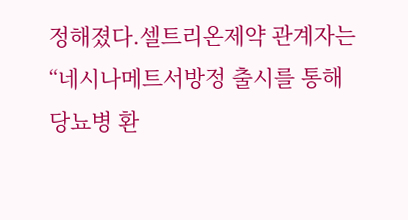정해졌다.셀트리온제약 관계자는 “네시나메트서방정 출시를 통해 당뇨병 환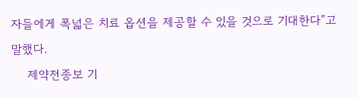자들에게 폭넓은 치료 옵션을 제공할 수 있을 것으로 기대한다”고 말했다.
    제약전종보 기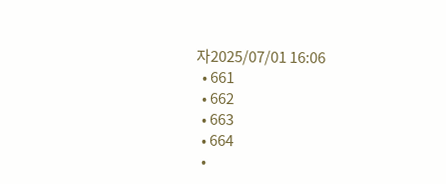자2025/07/01 16:06
  • 661
  • 662
  • 663
  • 664
  •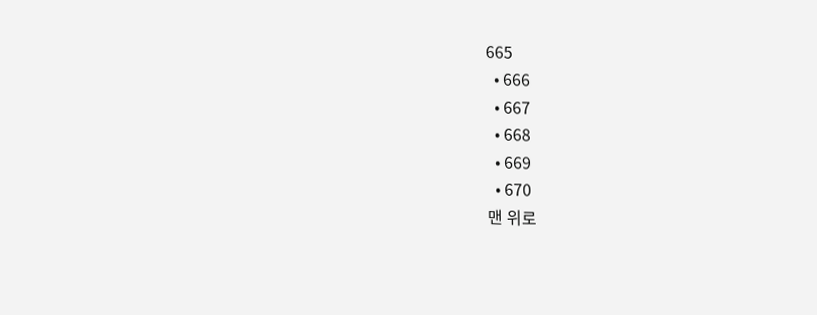665
  • 666
  • 667
  • 668
  • 669
  • 670
맨 위로